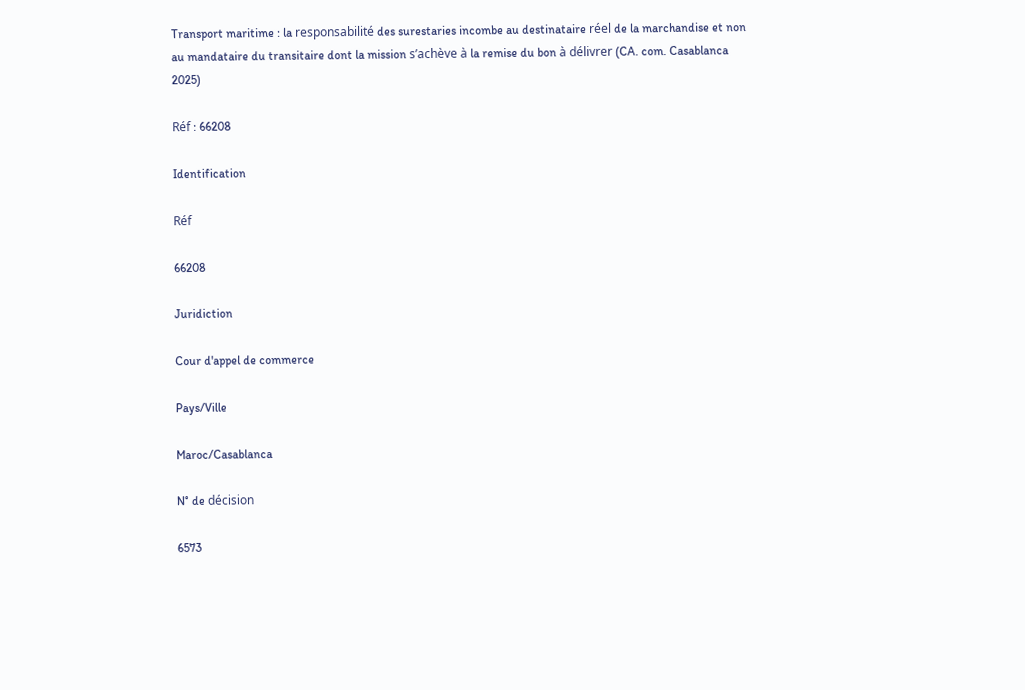Transport maritime : la responsabilité des surestaries incombe au destinataire réel de la marchandise et non au mandataire du transitaire dont la mission s’achève à la remise du bon à délivrer (CA. com. Casablanca 2025)

Réf : 66208

Identification

Réf

66208

Juridiction

Cour d'appel de commerce

Pays/Ville

Maroc/Casablanca

N° de décision

6573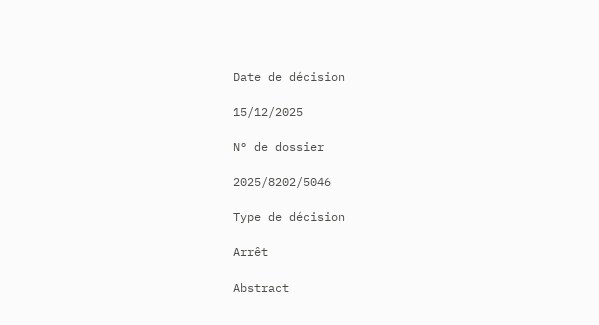Date de décision

15/12/2025

N° de dossier

2025/8202/5046

Type de décision

Arrêt

Abstract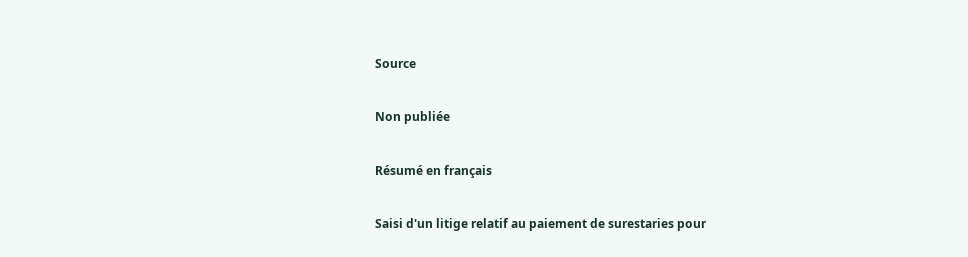Source

Non publiée

Résumé en français

Saisi d'un litige relatif au paiement de surestaries pour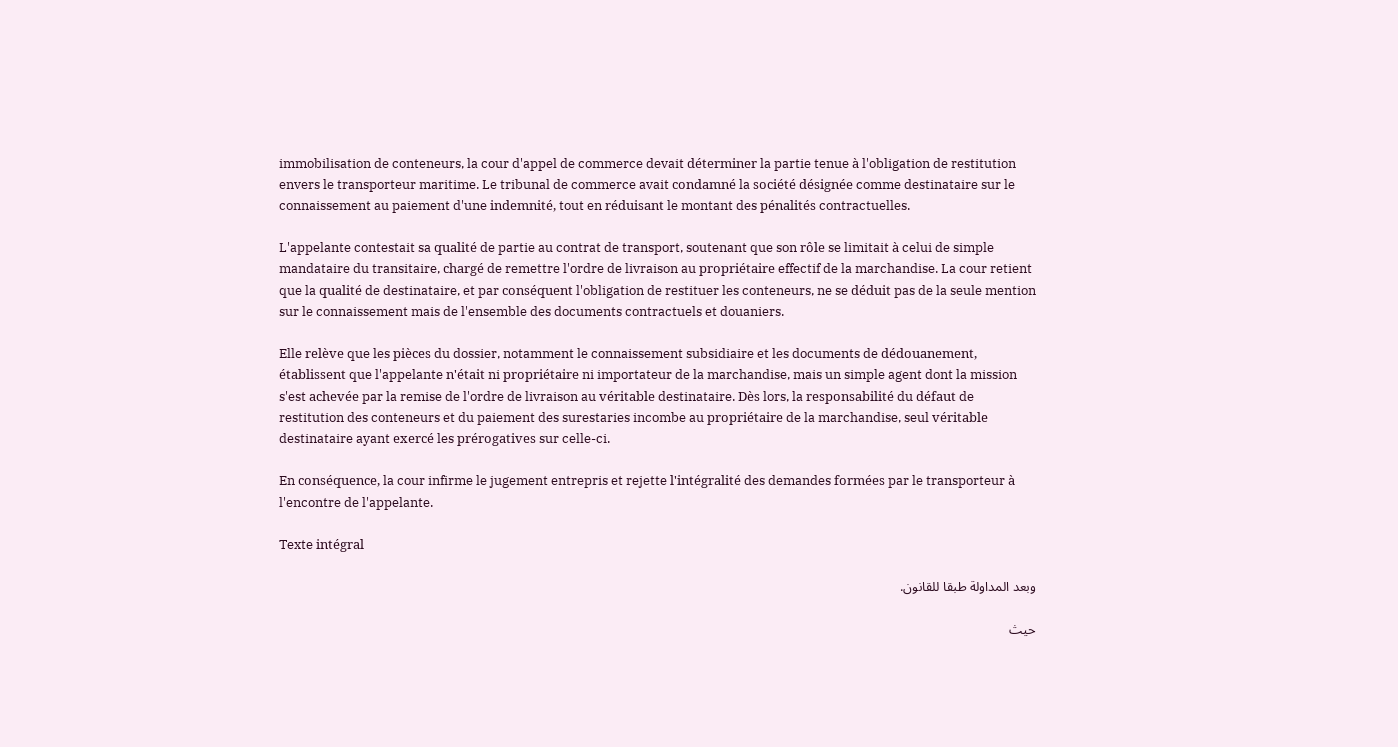immobilisation de conteneurs, la cour d'appel de commerce devait déterminer la partie tenue à l'obligation de restitution envers le transporteur maritime. Le tribunal de commerce avait condamné la société désignée comme destinataire sur le connaissement au paiement d'une indemnité, tout en réduisant le montant des pénalités contractuelles.

L'appelante contestait sa qualité de partie au contrat de transport, soutenant que son rôle se limitait à celui de simple mandataire du transitaire, chargé de remettre l'ordre de livraison au propriétaire effectif de la marchandise. La cour retient que la qualité de destinataire, et par conséquent l'obligation de restituer les conteneurs, ne se déduit pas de la seule mention sur le connaissement mais de l'ensemble des documents contractuels et douaniers.

Elle relève que les pièces du dossier, notamment le connaissement subsidiaire et les documents de dédouanement, établissent que l'appelante n'était ni propriétaire ni importateur de la marchandise, mais un simple agent dont la mission s'est achevée par la remise de l'ordre de livraison au véritable destinataire. Dès lors, la responsabilité du défaut de restitution des conteneurs et du paiement des surestaries incombe au propriétaire de la marchandise, seul véritable destinataire ayant exercé les prérogatives sur celle-ci.

En conséquence, la cour infirme le jugement entrepris et rejette l'intégralité des demandes formées par le transporteur à l'encontre de l'appelante.

Texte intégral

وبعد المداولة طبقا للقانون.

حيث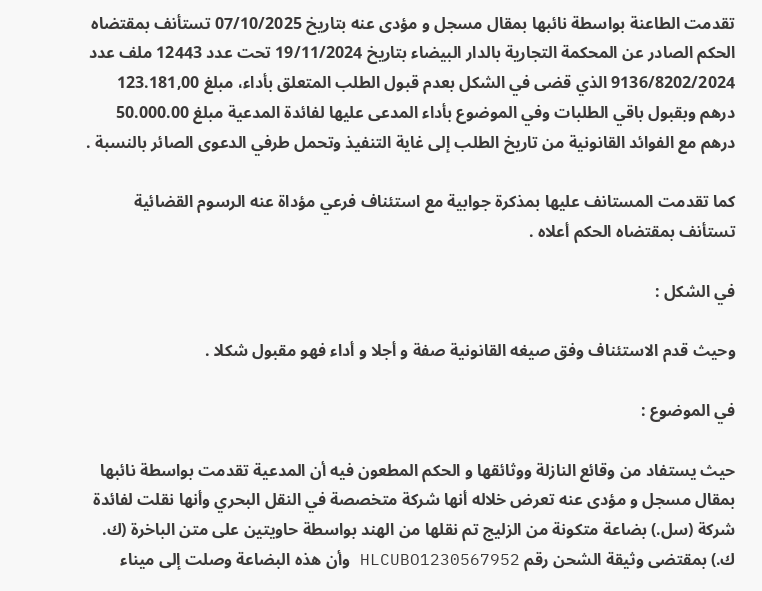تقدمت الطاعنة بواسطة نائبها بمقال مسجل و مؤدى عنه بتاريخ 07/10/2025 تستأنف بمقتضاه الحكم الصادر عن المحكمة التجارية بالدار البيضاء بتاريخ 19/11/2024 تحت عدد 12443 ملف عدد 9136/8202/2024 الذي قضى في الشكل بعدم قبول الطلب المتعلق بأداء، مبلغ 123.181,00 درهم وبقبول باقي الطلبات وفي الموضوع بأداء المدعى عليها لفائدة المدعية مبلغ 50.000.00 درهم مع الفوائد القانونية من تاريخ الطلب إلى غاية التنفيذ وتحمل طرفي الدعوى الصائر بالنسبة .

كما تقدمت المستانف عليها بمذكرة جوابية مع استئناف فرعي مؤداة عنه الرسوم القضائية تستأنف بمقتضاه الحكم أعلاه .

في الشكل :

وحيث قدم الاستئناف وفق صيغه القانونية صفة و أجلا و أداء فهو مقبول شكلا .

في الموضوع :

حيث يستفاد من وقائع النازلة ووثائقها و الحكم المطعون فيه أن المدعية تقدمت بواسطة نائبها بمقال مسجل و مؤدى عنه تعرض خلاله أنها شركة متخصصة في النقل البحري وأنها نقلت لفائدة شركة (سل.) بضاعة متكونة من الزليج تم نقلها من الهند بواسطة حاويتين على متن الباخرة (ك. ك.) بمقتضى وثيقة الشحن رقم HLCUBO1230567952 وأن هذه البضاعة وصلت إلى ميناء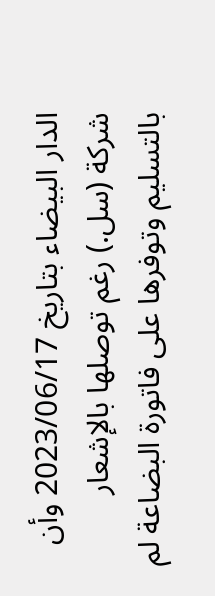الدار البيضاء بتاريخ 2023/06/17 وأن شركة (سل.) رغم توصلها بالإشعار بالتسليم وتوفرها على فاتورة البضاعة لم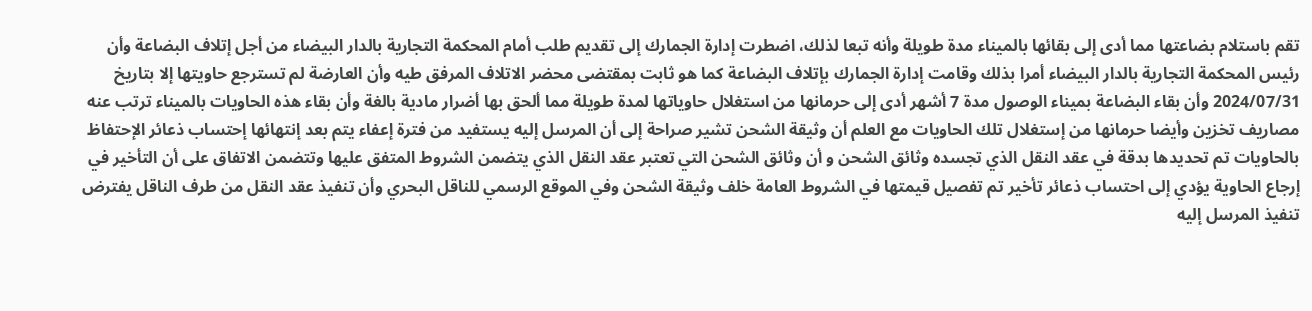تقم باستلام بضاعتها مما أدى إلى بقائها بالميناء مدة طويلة وأنه تبعا لذلك، اضطرت إدارة الجمارك إلى تقديم طلب أمام المحكمة التجارية بالدار البيضاء من أجل إتلاف البضاعة وأن رئيس المحكمة التجارية بالدار البيضاء أمرا بذلك وقامت إدارة الجمارك بإتلاف البضاعة كما هو ثابت بمقتضى محضر الاتلاف المرفق طيه وأن العارضة لم تسترجع حاويتها إلا بتاريخ 2024/07/31 وأن بقاء البضاعة بميناء الوصول مدة 7 أشهر أدى إلى حرمانها من استغلال حاوياتها لمدة طويلة مما ألحق بها أضرار مادية بالغة وأن بقاء هذه الحاويات بالميناء ترتب عنه مصاريف تخزين وأيضا حرمانها من إستغلال تلك الحاويات مع العلم أن وثيقة الشحن تشير صراحة إلى أن المرسل إليه يستفيد من فترة إعفاء يتم بعد إنتهائها إحتساب ذعائر الإحتفاظ بالحاويات تم تحديدها بدقة في عقد النقل الذي تجسده وثائق الشحن و أن وثائق الشحن التي تعتبر عقد النقل الذي يتضمن الشروط المتفق عليها وتتضمن الاتفاق على أن التأخير في إرجاع الحاوية يؤدي إلى احتساب ذعائر تأخير تم تفصيل قيمتها في الشروط العامة خلف وثيقة الشحن وفي الموقع الرسمي للناقل البحري وأن تنفيذ عقد النقل من طرف الناقل يفترض تنفيذ المرسل إليه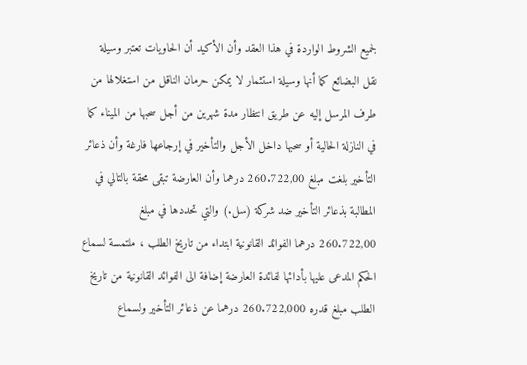لجميع الشروط الواردة في هذا العقد وأن الأكيد أن الحاويات تعتبر وسيلة نقل البضائع كما أنها وسيلة استثمار لا يمكن حرمان الناقل من استغلالها من طرف المرسل إليه عن طريق انتظار مدة شهرين من أجل سحبها من الميناء كما في النازلة الحالية أو سحبها داخل الأجل والتأخير في إرجاعها فارغة وأن ذعائر التأخير بلغت مبلغ 260.722,00 درهما وأن العارضة تبقى محقة بالتالي في المطالبة بذعائر التأخير ضد شركة (سل.) والتي تحددها في مبلغ 260.722,00 درهما الفوائد القانونية ابتداء من تاريخ الطلب ، ملتمسة لسماع الحكم المدعى عليها بأدائها لفائدة العارضة إضافة الى الفوائد القانونية من تاريخ الطلب مبلغ قدره 260.722,000 درهما عن ذعائر التأخير ولسماع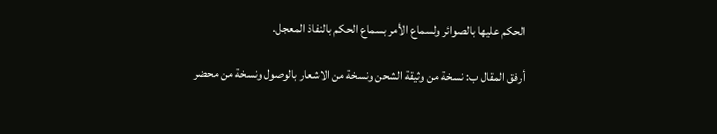الحكم عليها بالصوائر ولسماع الأمر بسماع الحكم بالنفاذ المعجل.

أرفق المقال ب: نسخة من وثيقة الشحن ونسخة من الاشعار بالوصول ونسخة من محضر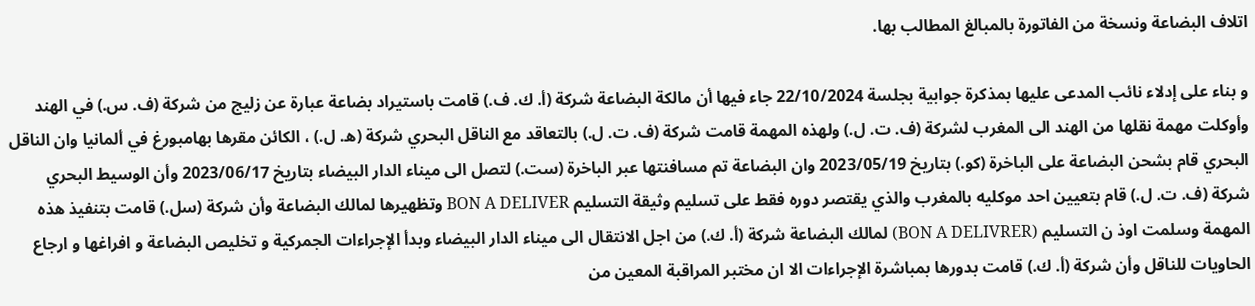اتلاف البضاعة ونسخة من الفاتورة بالمبالغ المطالب بها.

و بناء على إدلاء نائب المدعى عليها بمذكرة جوابية بجلسة 22/10/2024 جاء فيها أن مالكة البضاعة شركة (أ. ك. ف.) قامت باستيراد بضاعة عبارة عن زليج من شركة (ف. س.) في الهند وأوكلت مهمة نقلها من الهند الى المغرب لشركة (ف. ت. ل.) ولهذه المهمة قامت شركة (ف. ت. ل.) بالتعاقد مع الناقل البحري شركة (ه. ل.) ، الكائن مقرها بهامبورغ في ألمانيا وان الناقل البحري قام بشحن البضاعة على الباخرة (كو.) بتاريخ 2023/05/19 وان البضاعة تم مسافنتها عبر الباخرة (ست.) لتصل الى ميناء الدار البيضاء بتاريخ 2023/06/17 وأن الوسيط البحري شركة (ف. ت. ل.) قام بتعيين احد موكليه بالمغرب والذي يقتصر دوره فقط على تسليم وثيقة التسليم BON A DELIVER وتظهيرها لمالك البضاعة وأن شركة (سل.) قامت بتنفيذ هذه المهمة وسلمت اوذ ن التسليم (BON A DELIVRER) لمالك البضاعة شركة (أ. ك.) من اجل الانتقال الى ميناء الدار البيضاء وبدأ الإجراءات الجمركية و تخليص البضاعة و افراغها و ارجاع الحاويات للناقل وأن شركة (أ. ك.) قامت بدورها بمباشرة الإجراءات الا ان مختبر المراقبة المعين من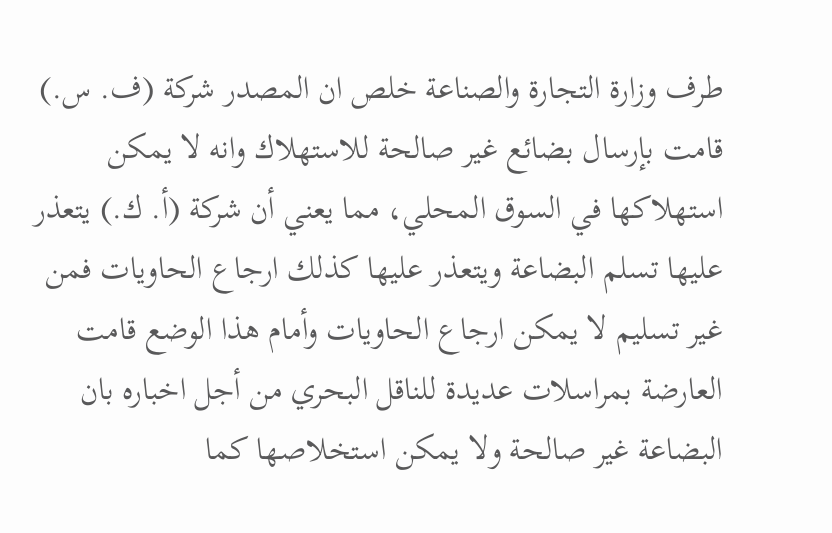طرف وزارة التجارة والصناعة خلص ان المصدر شركة (ف. س.) قامت بإرسال بضائع غير صالحة للاستهلاك وانه لا يمكن استهلاكها في السوق المحلي، مما يعني أن شركة (أ. ك.) يتعذر عليها تسلم البضاعة ويتعذر عليها كذلك ارجاع الحاويات فمن غير تسليم لا يمكن ارجاع الحاويات وأمام هذا الوضع قامت العارضة بمراسلات عديدة للناقل البحري من أجل اخباره بان البضاعة غير صالحة ولا يمكن استخلاصها كما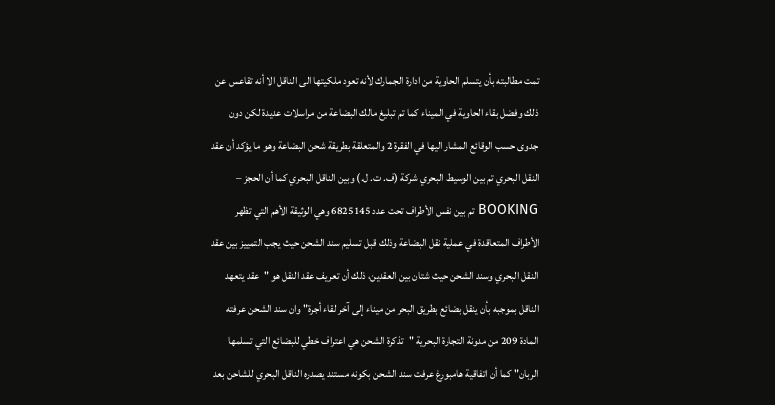تمت مطالبته بأن يتسلم الحاوية من ادارة الجمارك لأنه تعود ملكيتها الى الناقل الا أنه تقاعس عن ذلك وفضل بقاء الحاوية في الميناء كما تم تبليغ مالك البضاعة من مراسلات عديدة لكن دون جدوى حسب الوقائع المشار اليها في الفقرة 2 والمتعلقة بطريقة شحن البضاعة وهو ما يؤكد أن عقد النقل البحري تم بين الوسيط البحري شركة (ف. ت. ل.) وبين الناقل البحري كما أن الحجز – BOOKING تم بين نفس الأطراف تحت عدد 6825145 وهي الوثيقة الأهم التي تظهر الأطراف المتعاقدة في عملية نقل البضاعة وذلك قبل تسليم سند الشحن حيث يجب التمييز بين عقد النقل البحري وسند الشحن حيث شتان بين العقدين، ذلك أن تعريف عقد النقل هو "عقد يتعهد الناقل بموجبه بأن ينقل بضائع بطريق البحر من ميناء إلى آخر لقاء أجرة" وان سند الشحن عرفته المادة 209 من مدونة التجارة البحرية "تذكرة الشحن هي اعتراف خطي للبضائع التي تسلمها الربان" كما أن اتفاقية هامبورغ عرفت سند الشحن بكونه مستند يصدره الناقل البحري للشاحن بعد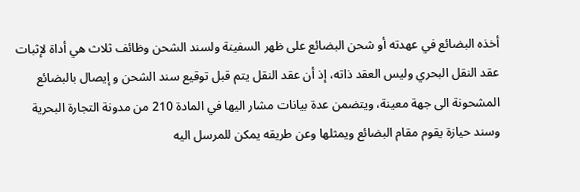أخذه البضائع في عهدته أو شحن البضائع على ظهر السفينة ولسند الشحن وظائف ثلاث هي أداة لإثبات عقد النقل البحري وليس العقد ذاته، إذ أن عقد النقل يتم قبل توقيع سند الشحن و إيصال بالبضائع المشحونة الى جهة معينة، ويتضمن عدة بيانات مشار اليها في المادة 210 من مدونة التجارة البحرية وسند حيازة يقوم مقام البضائع ويمثلها وعن طريقه يمكن للمرسل اليه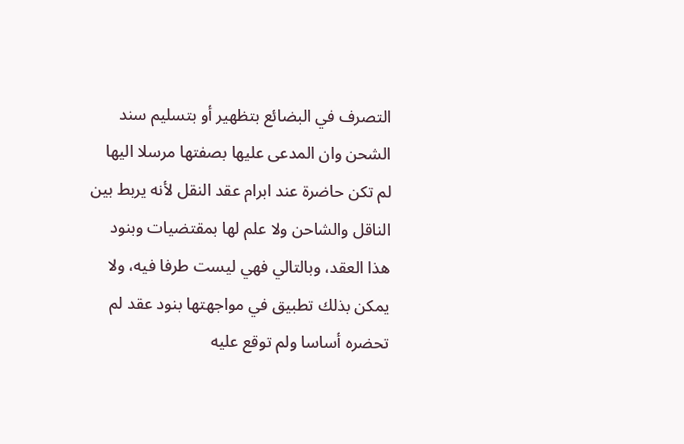التصرف في البضائع بتظهير أو بتسليم سند الشحن وان المدعى عليها بصفتها مرسلا اليها لم تكن حاضرة عند ابرام عقد النقل لأنه يربط بين الناقل والشاحن ولا علم لها بمقتضيات وبنود هذا العقد، وبالتالي فهي ليست طرفا فيه، ولا يمكن بذلك تطبيق في مواجهتها بنود عقد لم تحضره أساسا ولم توقع عليه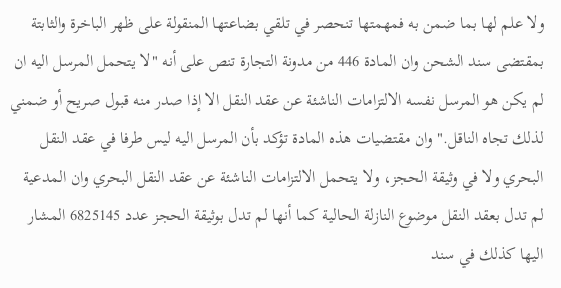ولا علم لها بما ضمن به فمهمتها تنحصر في تلقي بضاعتها المنقولة على ظهر الباخرة والثابتة بمقتضى سند الشحن وان المادة 446 من مدونة التجارة تنص على أنه "لا يتحمل المرسل اليه ان لم يكن هو المرسل نفسه الالتزامات الناشئة عن عقد النقل الا إذا صدر منه قبول صريح أو ضمني لذلك تجاه الناقل." وان مقتضيات هذه المادة تؤكد بأن المرسل اليه ليس طرفا في عقد النقل البحري ولا في وثيقة الحجز، ولا يتحمل الالتزامات الناشئة عن عقد النقل البحري وان المدعية لم تدل بعقد النقل موضوع النازلة الحالية كما أنها لم تدل بوثيقة الحجز عدد 6825145 المشار اليها كذلك في سند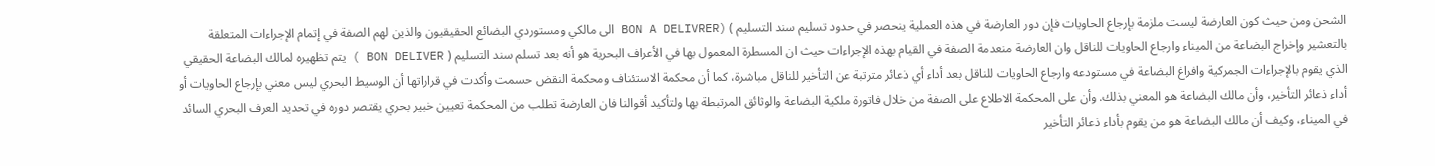الشحن ومن حيث كون العارضة ليست ملزمة بإرجاع الحاويات فإن دور العارضة في هذه العملية ينحصر في حدود تسليم سند التسليم ) (BON A DELIVRER الى مالكي ومستوردي البضائع الحقيقيون والذين لهم الصفة في إتمام الإجراءات المتعلقة بالتعشير وإخراج البضاعة من الميناء وارجاع الحاويات للناقل وان العارضة منعدمة الصفة في القيام بهذه الإجراءات حيث ان المسطرة المعمول بها في الأعراف البحرية هو أنه بعد تسلم سند التسليم ( BON DELIVER ) يتم تظهيره لمالك البضاعة الحقيقي الذي يقوم بالإجراءات الجمركية وافراغ البضاعة في مستودعه وارجاع الحاويات للناقل بعد أداء أي ذعائر مترتبة عن التأخير للناقل مباشرة، كما أن محكمة الاستئناف ومحكمة النقض حسمت وأكدت في قراراتها أن الوسيط البحري ليس معني بإرجاع الحاويات أو أداء ذعائر التأخير، وأن مالك البضاعة هو المعني بذلك. وأن على المحكمة الاطلاع على الصفة من خلال فاتورة ملكية البضاعة والوثائق المرتبطة بها ولتأكيد أقوالنا فان العارضة تطلب من المحكمة تعيين خبير بحري يقتصر دوره في تحديد العرف البحري السائد في الميناء، وكيف أن مالك البضاعة هو من يقوم بأداء ذعائر التأخير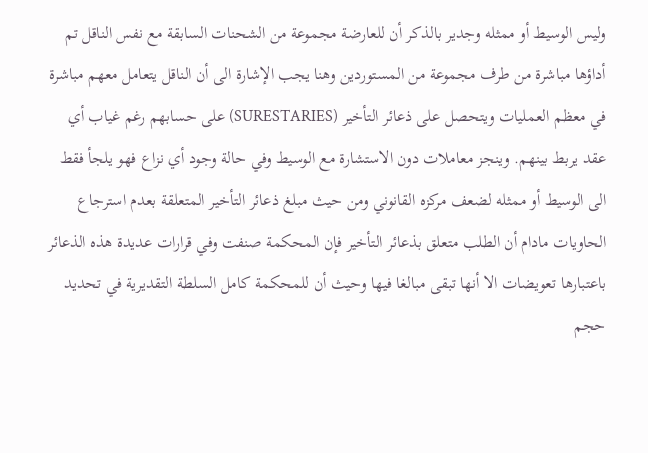وليس الوسيط أو ممثله وجدير بالذكر أن للعارضة مجموعة من الشحنات السابقة مع نفس الناقل تم أداؤها مباشرة من طرف مجموعة من المستوردين وهنا يجب الإشارة الى أن الناقل يتعامل معهم مباشرة في معظم العمليات ويتحصل على ذعائر التأخير (SURESTARIES) على حسابهم رغم غياب أي عقد يربط بينهم. وينجز معاملات دون الاستشارة مع الوسيط وفي حالة وجود أي نزاع فهو يلجأ فقط الى الوسيط أو ممثله لضعف مركزه القانوني ومن حيث مبلغ ذعائر التأخير المتعلقة بعدم استرجاع الحاويات مادام أن الطلب متعلق بذعائر التأخير فإن المحكمة صنفت وفي قرارات عديدة هذه الذعائر باعتبارها تعويضات الا أنها تبقى مبالغا فيها وحيث أن للمحكمة كامل السلطة التقديرية في تحديد حجم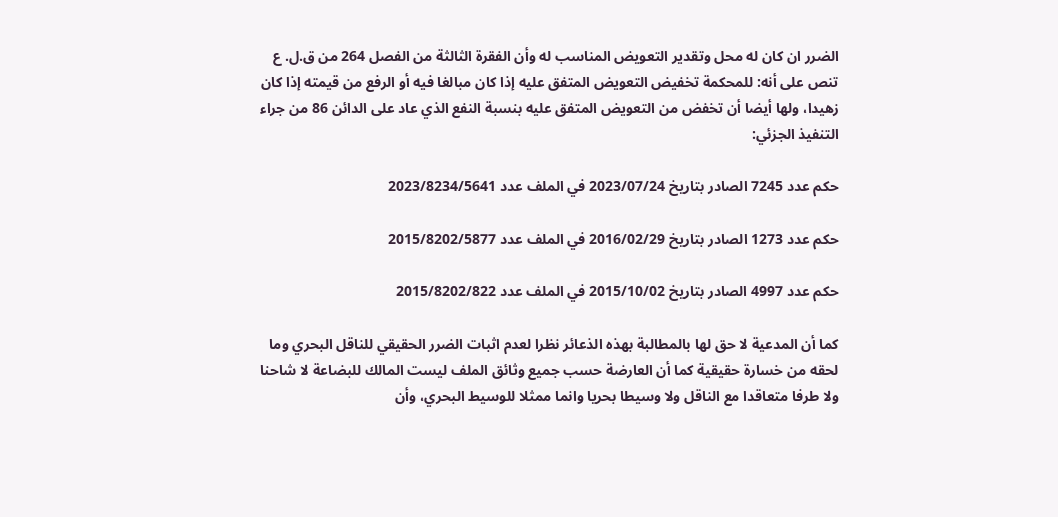الضرر ان كان له محل وتقدير التعويض المناسب له وأن الفقرة الثالثة من الفصل 264 من ق.ل. ع تنص على أنه: للمحكمة تخفيض التعويض المتفق عليه إذا كان مبالغا فيه أو الرفع من قيمته إذا كان زهيدا، ولها أيضا أن تخفض من التعويض المتفق عليه بنسبة النفع الذي عاد على الدائن 86 من جراء التنفيذ الجزئي:

حكم عدد 7245 الصادر بتاريخ 2023/07/24 في الملف عدد 2023/8234/5641

حكم عدد 1273 الصادر بتاريخ 2016/02/29 في الملف عدد 2015/8202/5877

حكم عدد 4997 الصادر بتاريخ 2015/10/02 في الملف عدد 2015/8202/822

كما أن المدعية لا حق لها بالمطالبة بهذه الذعائر نظرا لعدم اثبات الضرر الحقيقي للناقل البحري وما لحقه من خسارة حقيقية كما أن العارضة حسب جميع وثائق الملف ليست المالك للبضاعة لا شاحنا ولا طرفا متعاقدا مع الناقل ولا وسيطا بحريا وانما ممثلا للوسيط البحري، وأن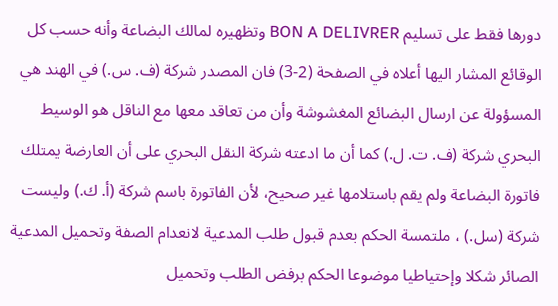دورها فقط على تسليم BON A DELIVRER وتظهيره لمالك البضاعة وأنه حسب كل الوقائع المشار اليها أعلاه في الصفحة (2-3) فان المصدر شركة (ف. س.) في الهند هي المسؤولة عن ارسال البضائع المغشوشة وأن من تعاقد معها مع الناقل هو الوسيط البحري شركة (ف. ت. ل.) كما أن ما ادعته شركة النقل البحري على أن العارضة يمتلك فاتورة البضاعة ولم يقم باستلامها غير صحيح، لأن الفاتورة باسم شركة (أ. ك.) وليست شركة (سل.) ، ملتمسة الحكم بعدم قبول طلب المدعية لانعدام الصفة وتحميل المدعية الصائر شكلا وإحتياطيا موضوعا الحكم برفض الطلب وتحميل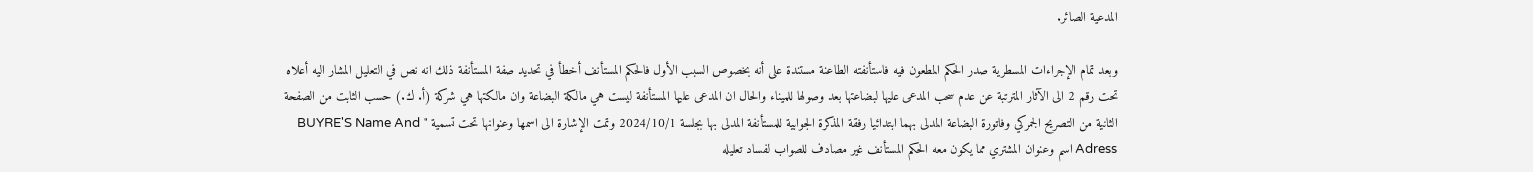المدعية الصائر.

وبعد تمام الإجراءات المسطرية صدر الحكم المطعون فيه فاستأنفته الطاعنة مستندة على أنه بخصوص السبب الأول فالحكم المستأنف أخطأ في تحديد صفة المستأنفة ذلك انه نص في التعليل المشار اليه أعلاه تحت رقم 2 الى الآثار المترتبة عن عدم سحب المدعى عليها لبضاعتها بعد وصولها للميناء والحال ان المدعى عليها المستأنفة ليست هي مالكة البضاعة وان مالكتها هي شركة (أ. ك.) حسب الثابت من الصفحة الثانية من التصريح الجمركي وفاتورة البضاعة المدلى بهما ابتدائيا رفقة المذكرة الجوابية للمستأنفة المدلى بها بجلسة 2024/10/1 وتمت الإشارة الى اسمها وعنوانها تحت تسمية " BUYRE'S Name And Adress اسم وعنوان المشتري مما يكون معه الحكم المستأنف غير مصادف للصواب لفساد تعليله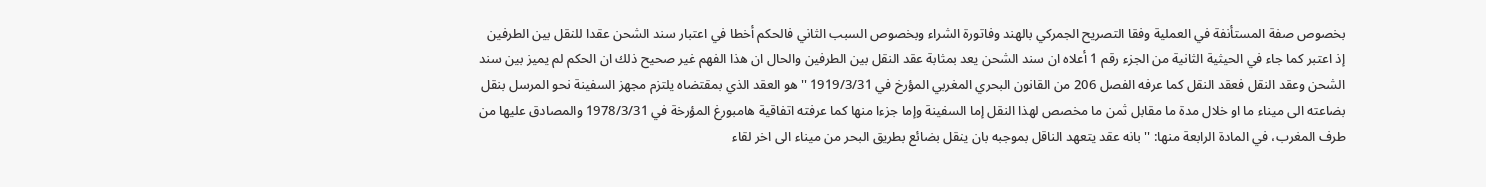بخصوص صفة المستأنفة في العملية وفقا التصريح الجمركي بالهند وفاتورة الشراء وبخصوص السبب الثاني فالحكم أخطا في اعتبار سند الشحن عقدا للنقل بين الطرفين إذ اعتبر كما جاء في الحيثية الثانية من الجزء رقم 1 أعلاه ان سند الشحن يعد بمثابة عقد النقل بين الطرفين والحال ان هذا الفهم غير صحيح ذلك ان الحكم لم يميز بين سند الشحن وعقد النقل فعقد النقل كما عرفه الفصل 206 من القانون البحري المغربي المؤرخ في 1919/3/31 ''هو العقد الذي بمقتضاه يلتزم مجهز السفينة نحو المرسل بنقل بضاعته الى ميناء ما او خلال مدة ما مقابل ثمن ما مخصص لهذا النقل إما السفينة وإما جزءا منها كما عرفته اتفاقية هامبورغ المؤرخة في 1978/3/31 والمصادق عليها من طرف المغرب، في المادة الرابعة منها: '' بانه عقد يتعهد الناقل بموجبه بان ينقل بضائع بطريق البحر من ميناء الى اخر لقاء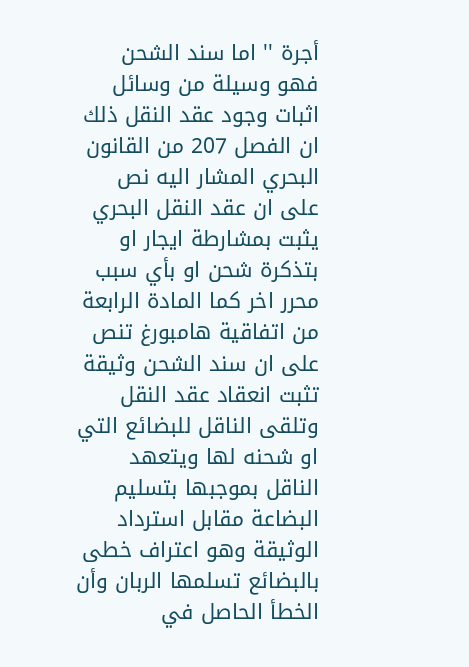أجرة '' اما سند الشحن فهو وسيلة من وسائل اثبات وجود عقد النقل ذلك ان الفصل 207 من القانون البحري المشار اليه نص على ان عقد النقل البحري يثبت بمشارطة ايجار او بتذكرة شحن او بأي سبب محرر اخر كما المادة الرابعة من اتفاقية هامبورغ تنص على ان سند الشحن وثيقة تثبت انعقاد عقد النقل وتلقى الناقل للبضائع التي او شحنه لها ويتعهد الناقل بموجبها بتسليم البضاعة مقابل استرداد الوثيقة وهو اعتراف خطى بالبضائع تسلمها الربان وأن الخطأ الحاصل في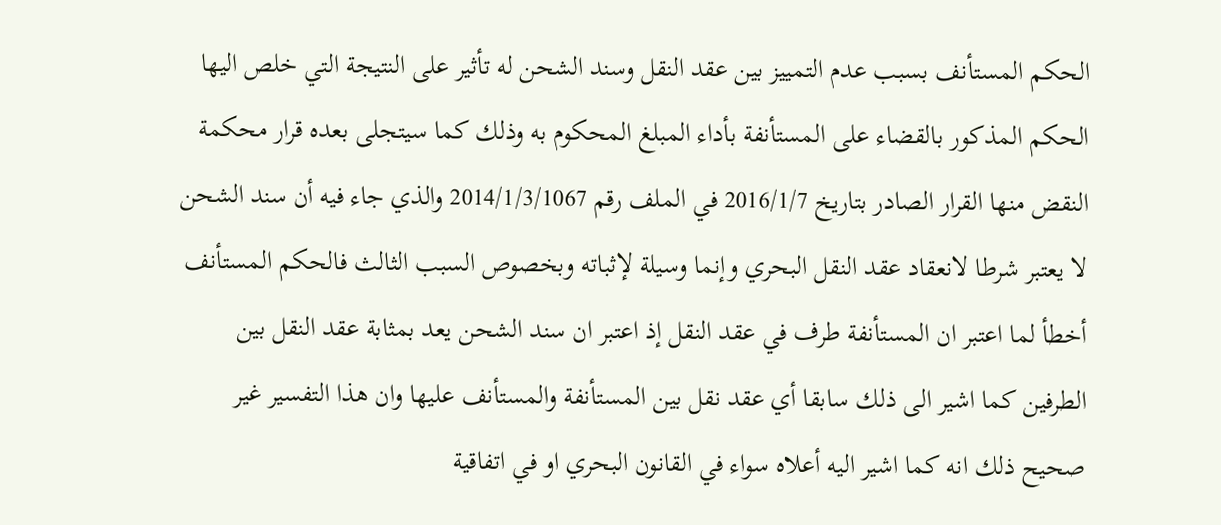الحكم المستأنف بسبب عدم التمييز بين عقد النقل وسند الشحن له تأثير على النتيجة التي خلص اليها الحكم المذكور بالقضاء على المستأنفة بأداء المبلغ المحكوم به وذلك كما سيتجلى بعده قرار محكمة النقض منها القرار الصادر بتاريخ 2016/1/7 في الملف رقم 2014/1/3/1067 والذي جاء فيه أن سند الشحن لا يعتبر شرطا لانعقاد عقد النقل البحري وإنما وسيلة لإثباته وبخصوص السبب الثالث فالحكم المستأنف أخطأ لما اعتبر ان المستأنفة طرف في عقد النقل إذ اعتبر ان سند الشحن يعد بمثابة عقد النقل بين الطرفين كما اشير الى ذلك سابقا أي عقد نقل بين المستأنفة والمستأنف عليها وان هذا التفسير غير صحيح ذلك انه كما اشير اليه أعلاه سواء في القانون البحري او في اتفاقية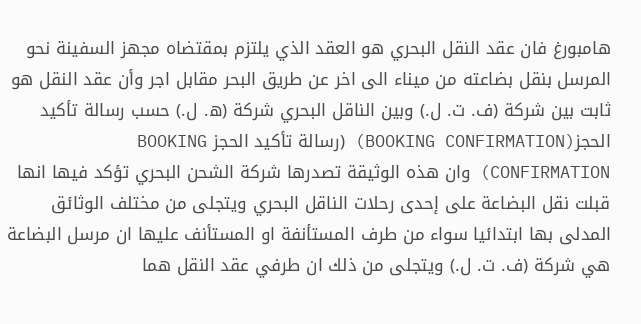هامبورغ فان عقد النقل البحري هو العقد الذي يلتزم بمقتضاه مجهز السفينة نحو المرسل بنقل بضاعته من ميناء الى اخر عن طريق البحر مقابل اجر وأن عقد النقل هو ثابت بين شركة (ف. ت. ل.) وبين الناقل البحري شركة (ه. ل.) حسب رسالة تأكيد الحجز(BOOKING CONFIRMATION) (رسالة تأكيد الحجز BOOKING CONFIRMATION) وان هذه الوثيقة تصدرها شركة الشحن البحري تؤكد فيها انها قبلت نقل البضاعة على إحدى رحلات الناقل البحري ويتجلى من مختلف الوثائق المدلى بها ابتدائيا سواء من طرف المستأنفة او المستأنف عليها ان مرسل البضاعة هي شركة (ف. ت. ل.) ويتجلى من ذلك ان طرفي عقد النقل هما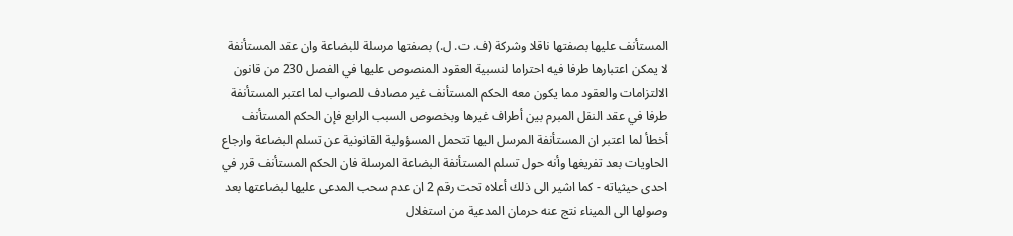المستأنف عليها بصفتها ناقلا وشركة (ف. ت. ل.) بصفتها مرسلة للبضاعة وان عقد المستأنفة لا يمكن اعتبارها طرفا فيه احتراما لنسبية العقود المنصوص عليها في الفصل 230 من قانون الالتزامات والعقود مما يكون معه الحكم المستأنف غير مصادف للصواب لما اعتبر المستأنفة طرفا في عقد النقل المبرم بين أطراف غيرها وبخصوص السبب الرابع فإن الحكم المستأنف أخطأ لما اعتبر ان المستأنفة المرسل اليها تتحمل المسؤولية القانونية عن تسلم البضاعة وارجاع الحاويات بعد تفريغها وأنه حول تسلم المستأنفة البضاعة المرسلة فان الحكم المستأنف قرر في احدى حيثياته - كما اشير الى ذلك أعلاه تحت رقم 2 ان عدم سحب المدعى عليها لبضاعتها بعد وصولها الى الميناء نتج عنه حرمان المدعية من استغلال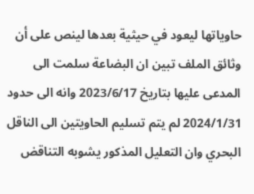حاوياتها ليعود في حيثية بعدها لينص على أن وثائق الملف تبين ان البضاعة سلمت الى المدعى عليها بتاريخ 2023/6/17 وانه الى حدود 2024/1/31 لم يتم تسليم الحاويتين الى الناقل البحري وان التعليل المذكور يشوبه التناقض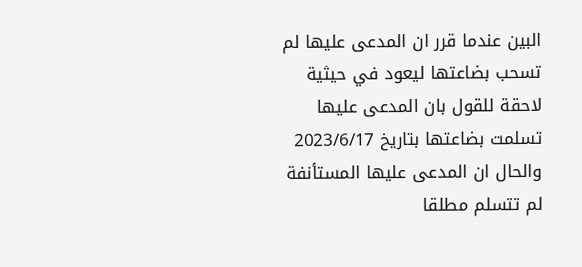البين عندما قرر ان المدعى عليها لم تسحب بضاعتها ليعود في حيثية لاحقة للقول بان المدعى عليها تسلمت بضاعتها بتاريخ 2023/6/17 والحال ان المدعى عليها المستأنفة لم تتسلم مطلقا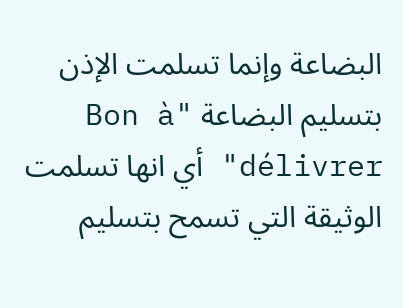البضاعة وإنما تسلمت الإذن بتسليم البضاعة "Bon à délivrer" أي انها تسلمت الوثيقة التي تسمح بتسليم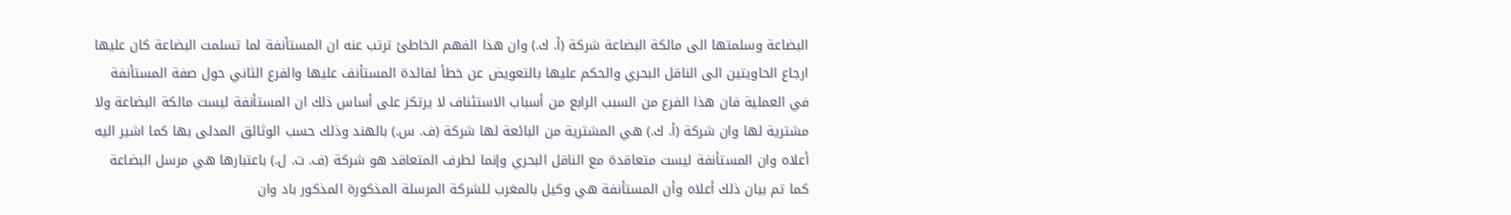البضاعة وسلمتها الى مالكة البضاعة شركة (أ. ك.) وان هذا الفهم الخاطئ ترتب عنه ان المستأنفة لما تسلمت البضاعة كان عليها ارجاع الحاويتين الى الناقل البحري والحكم عليها بالتعويض عن خطأ لفائدة المستأنف عليها والفرع الثاني حول صفة المستأنفة في العملية فان هذا الفرع من السبب الرابع من أسباب الاستئناف لا يرتكز على أساس ذلك ان المستأنفة ليست مالكة البضاعة ولا مشترية لها وان شركة (أ. ك.) هي المشترية من البائعة لها شركة (ف. س.) بالهند وذلك حسب الوثائق المدلى بها كما اشير اليه أعلاه وان المستأنفة ليست متعاقدة مع الناقل البحري وإنما لطرف المتعاقد هو شركة (ف. ت. ل.) باعتبارها هي مرسل البضاعة كما تم بيان ذلك أعلاه وأن المستأنفة هي وكيل بالمغرب للشركة المرسلة المذكورة المذكور باد وان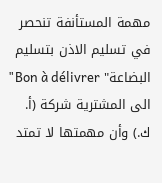مهمة المستأنفة تنحصر في تسليم الاذن بتسليم البضاعة" Bon à délivrer" الى المشترية شركة (أ. ك.) وأن مهمتها لا تمتد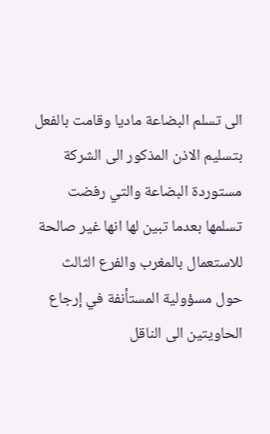الى تسلم البضاعة ماديا وقامت بالفعل بتسليم الاذن المذكور الى الشركة مستوردة البضاعة والتي رفضت تسلمها بعدما تبين لها انها غير صالحة للاستعمال بالمغرب والفرع الثالث حول مسؤولية المستأنفة في إرجاع الحاويتين الى الناقل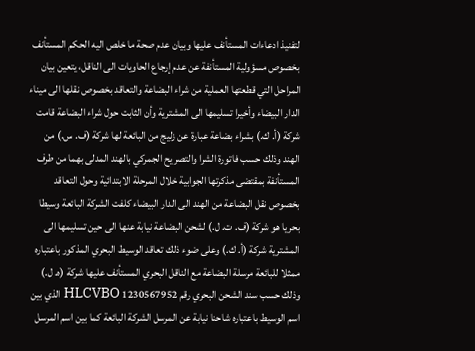لتفنيذ ادعاءات المستأنف عليها وبيان عدم صحة ما خلص اليه الحكم المستأنف بخصوص مسؤولية المستأنفة عن عدم إرجاع الحاويات الى الناقل، يتعين بيان المراحل التي قطعتها العملية من شراء البضاعة والتعاقد بخصوص نقلها الى ميناء الدار البيضاء وأخيرا تسليمها الى المشترية وأن الثابت حول شراء البضاعة قامت شركة (أ. ك.) بشراء بضاعة عبارة عن زليج من البائعة لها شركة (ف. س.) من الهند وذلك حسب فاتورة الشرا والتصريح الجمركي بالهند المدلى بهما من طرف المستأنفة بمقتضى مذكرتها الجوابية خلال المرحلة الابتدائية وحول التعاقد بخصوص نقل البضاعة من الهند الى الدار البيضاء كلفت الشركة البائعة وسيطا بحريا هو شركة (ف. ت. ل.) لشحن البضاعة نيابة عنها الى حين تسليمها الى المشترية شركة (أ. ك.) وعلى ضوء ذلك تعاقد الوسيط البحري المذكور باعتباره ممثلا للبائعة مرسلة البضاعة مع الناقل البحري المستأنف عليها شركة (ه. ل.) وذلك حسب سند الشحن البحري رقم 1230567952 HLCVBO الذي بين اسم الوسيط باعتباره شاحنا نيابة عن المرسل الشركة البائعة كما بين اسم المرسل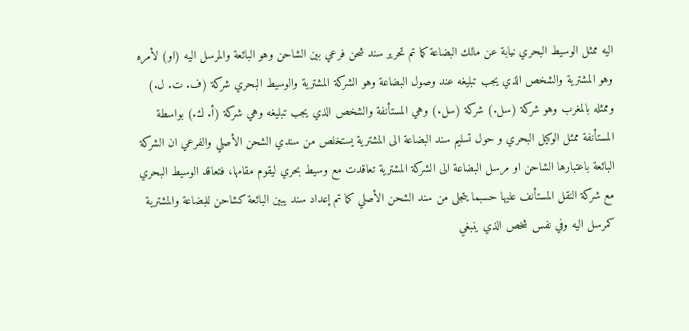اليه ممثل الوسيط البحري نيابة عن مالك البضاعة كما تم تحرير سند شحن فرعي بين الشاحن وهو البائعة والمرسل اليه (او) لأمره وهو المشترية والشخص الذي يجب تبليغه عند وصول البضاعة وهو الشركة المشترية والوسيط البحري شركة (ف. ت. ل.) وممثله بالمغرب وهو شركة (سل.) شركة (سل.) وهي المستأنفة والشخص الذي يجب تبليغه وهي شركة (أ. ك.) بواسطة المستأنفة ممثل الوكيل البحري و حول تسليم سند البضاعة الى المشترية يستخلص من سندي الشحن الأصلي والفرعي ان الشركة البائعة باعتبارها الشاحن او مرسل البضاعة الى الشركة المشترية تعاقدت مع وسيط بحري ليقوم مقامها، فتعاقد الوسيط البحري مع شركة النقل المستأنف عليها حسبما يتجلى من سند الشحن الأصلي كما تم إعداد سند يبين البائعة كشاحن للبضاعة والمشترية كمرسل اليه وفي نفس شخص الذي ينبغي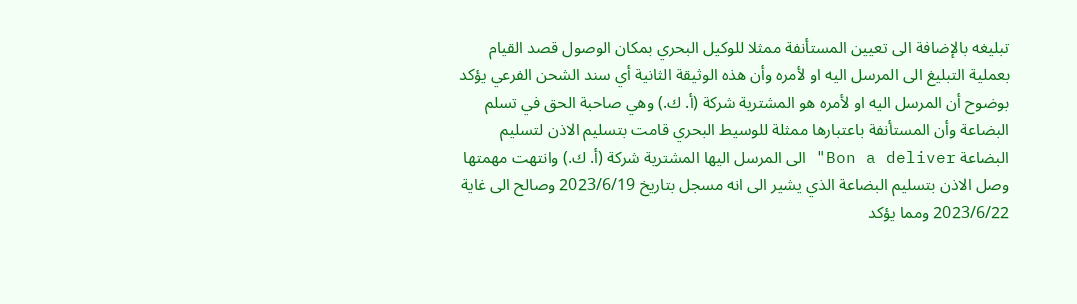تبليغه بالإضافة الى تعيين المستأنفة ممثلا للوكيل البحري بمكان الوصول قصد القيام بعملية التبليغ الى المرسل اليه او لأمره وأن هذه الوثيقة الثانية أي سند الشحن الفرعي يؤكد بوضوح أن المرسل اليه او لأمره هو المشترية شركة (أ. ك.) وهي صاحبة الحق في تسلم البضاعة وأن المستأنفة باعتبارها ممثلة للوسيط البحري قامت بتسليم الاذن لتسليم البضاعة Bon a deliver" الى المرسل اليها المشترية شركة (أ. ك.) وانتهت مهمتها وصل الاذن بتسليم البضاعة الذي يشير الى انه مسجل بتاريخ 2023/6/19 وصالح الى غاية 2023/6/22 ومما يؤكد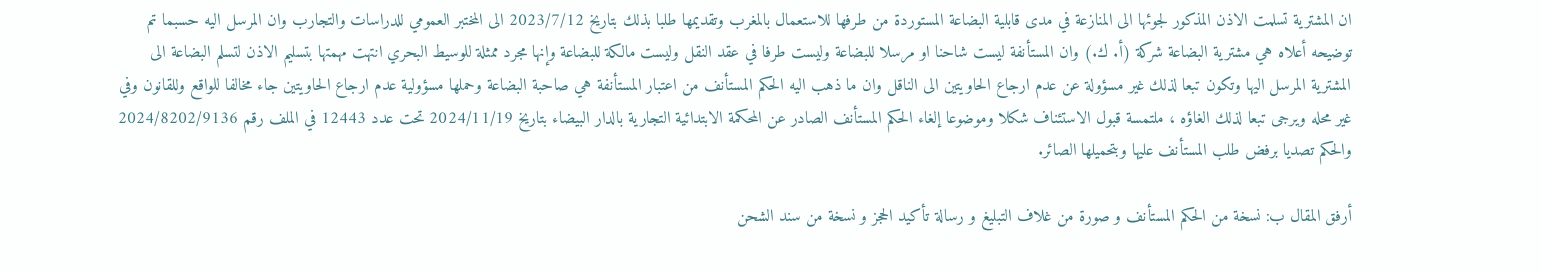ان المشترية تسلمت الاذن المذكور لجوئها الى المنازعة في مدى قابلية البضاعة المستوردة من طرفها للاستعمال بالمغرب وتقديمها طلبا بذلك بتاريخ 2023/7/12 الى المختبر العمومي للدراسات والتجارب وان المرسل اليه حسبما تم توضيحه أعلاه هي مشترية البضاعة شركة (أ. ك.) وان المستأنفة ليست شاحنا او مرسلا للبضاعة وليست طرفا في عقد النقل وليست مالكة للبضاعة وإنها مجرد ممثلة للوسيط البحري انتهت مهمتها بتسليم الاذن لتسلم البضاعة الى المشترية المرسل اليها وتكون تبعا لذلك غير مسؤولة عن عدم ارجاع الحاويتين الى الناقل وان ما ذهب اليه الحكم المستأنف من اعتبار المستأنفة هي صاحبة البضاعة وحملها مسؤولية عدم ارجاع الحاويتين جاء مخالفا للواقع وللقانون وفي غير محله ويرجى تبعا لذلك الغاؤه ، ملتمسة قبول الاستئناف شكلا وموضوعا إلغاء الحكم المستأنف الصادر عن المحكمة الابتدائية التجارية بالدار البيضاء بتاريخ 2024/11/19 تحت عدد 12443 في الملف رقم 2024/8202/9136 والحكم تصديا برفض طلب المستأنف عليها وبتحميلها الصائر.

أرفق المقال ب: نسخة من الحكم المستأنف و صورة من غلاف التبليغ و رسالة تأكيد الحجز و نسخة من سند الشحن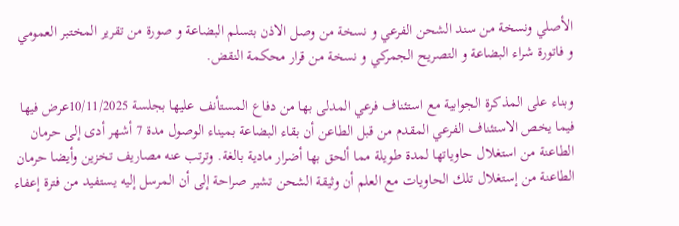الأصلي ونسخة من سند الشحن الفرعي و نسخة من وصل الاذن بتسلم البضاعة و صورة من تقرير المختبر العمومي و فاتورة شراء البضاعة و التصريح الجمركي و نسخة من قرار محكمة النقض.

وبناء على المذكرة الجوابية مع استئناف فرعي المدلى بها من دفاع المستأنف عليها بجلسة 10/11/2025عرض فيها فيما يخص الاستئناف الفرعي المقدم من قبل الطاعن أن بقاء البضاعة بميناء الوصول مدة 7 أشهر أدى إلى حرمان الطاعنة من استغلال حاوياتها لمدة طويلة مما ألحق بها أضرار مادية بالغة. وترتب عنه مصاريف تخزين وأيضا حرمان الطاعنة من إستغلال تلك الحاويات مع العلم أن وثيقة الشحن تشير صراحة إلى أن المرسل إليه يستفيد من فترة إعفاء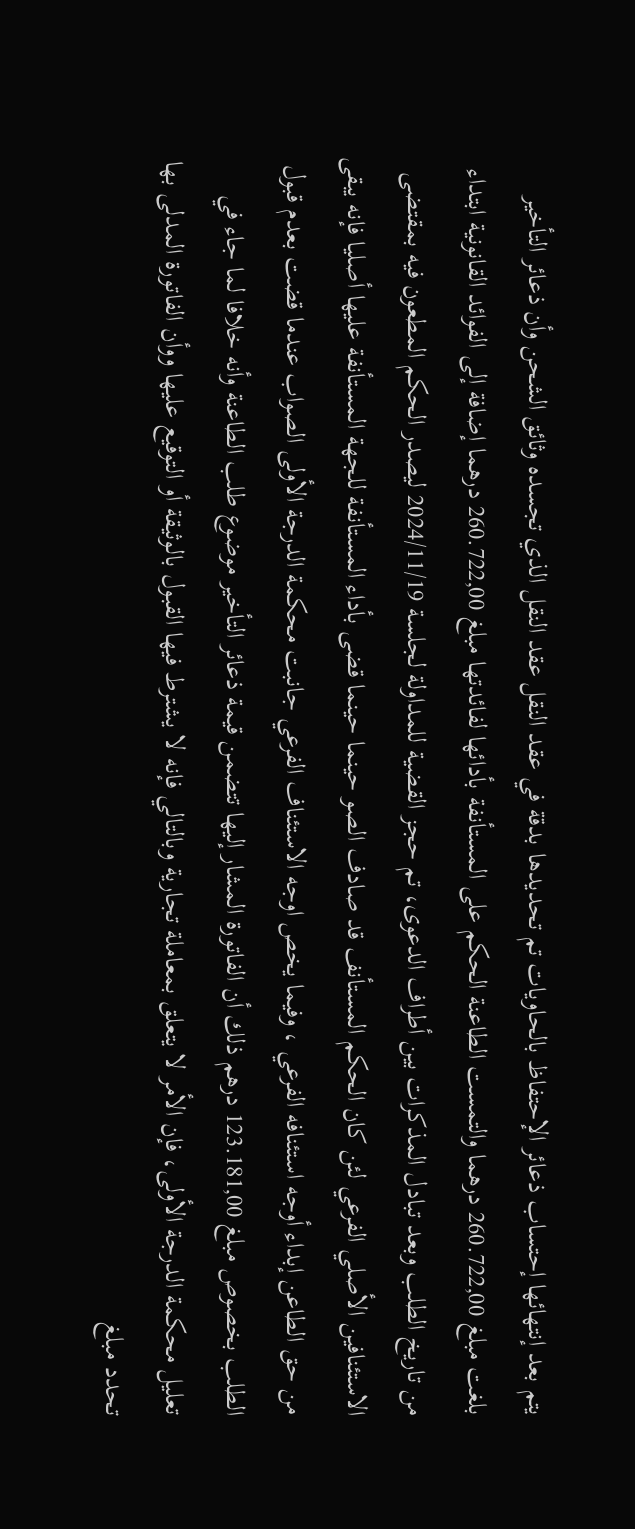يتم بعد إنتهائها إحتساب ذعائر الإحتفاظ بالحاويات تم تحديدها بدقة في عقد النقل عقد النقل الذي تجسده وثائق الشحن وأن ذعائر التأخير بلغت مبلغ 260.722,00 درهما والتمست الطاعنة الحكم على المستأنفة بأدائها لفائدتها مبلغ 260.722,00 درهما إضافة إلى الفوائد القانونية ابتداء من تاريخ الطلب وبعد تبادل المذكرات بين أطراف الدعوى، تم حجز القضية للمداولة لجلسة 2024/11/19 ليصدر الحكم المطعون فيه بمقتضى الاستئنافين الأصلي الفرعي لئن كان الحكم المستأنف قد صادف الصو حينما حينما قضى بأداء المستأنفة للجهة المستأنفة عليها أصليا فإنه يبقى من حق الطاعن إبداء أوجه استئنافه الفرعي ، وفيما يخص اوجه الاستئناف الفرعي جانبت محكمة الدرجة الأولى الصواب عندما قضت بعدم قبول الطلب بخصوص مبلغ 123.181,00 درهم ذلك أن الفاتورة المشار إليها تتضمن قيمة ذعائر التأخير موضوع طلب الطاعنة وأنه خلافا لما جاء في تعليل محكمة الدرجة الأولى، فإن الأمر لا يتعلق بمعاملة تجارية وبالتالي فإنه لا يشترط فيها القبول بالوثيقة أو التوقيع عليها ووأن الفاتورة المدلى بها تحدد مبلغ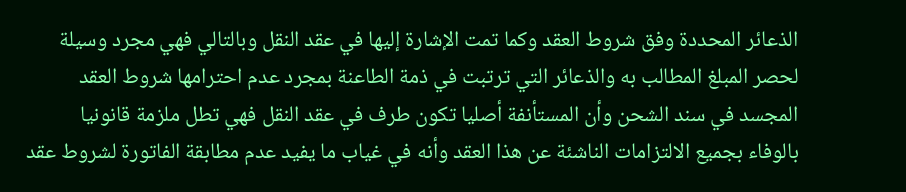الذعائر المحددة وفق شروط العقد وكما تمت الإشارة إليها في عقد النقل وبالتالي فهي مجرد وسيلة لحصر المبلغ المطالب به والذعائر التي ترتبت في ذمة الطاعنة بمجرد عدم احترامها شروط العقد المجسد في سند الشحن وأن المستأنفة أصليا تكون طرف في عقد النقل فهي تطل ملزمة قانونيا بالوفاء بجميع الالتزامات الناشئة عن هذا العقد وأنه في غياب ما يفيد عدم مطابقة الفاتورة لشروط عقد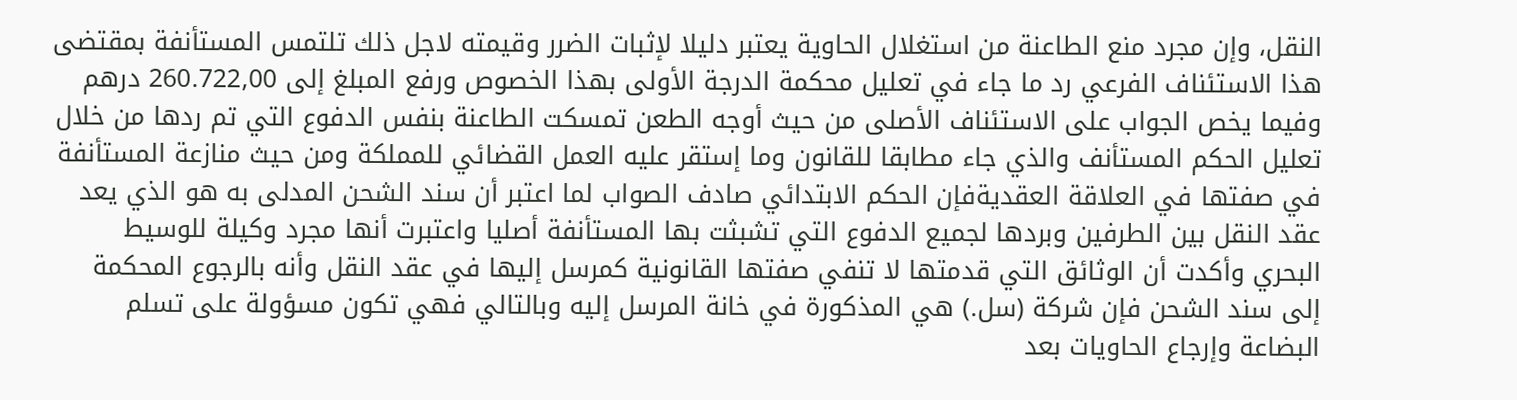النقل، وإن مجرد منع الطاعنة من استغلال الحاوية يعتبر دليلا لإثبات الضرر وقيمته لاجل ذلك تلتمس المستأنفة بمقتضى هذا الاستئناف الفرعي رد ما جاء في تعليل محكمة الدرجة الأولى بهذا الخصوص ورفع المبلغ إلى 260.722,00 درهم وفيما يخص الجواب على الاستئناف الأصلى من حيث أوجه الطعن تمسكت الطاعنة بنفس الدفوع التي تم ردها من خلال تعليل الحكم المستأنف والذي جاء مطابقا للقانون وما إستقر عليه العمل القضائي للمملكة ومن حيث منازعة المستأنفة في صفتها في العلاقة العقديةفإن الحكم الابتدائي صادف الصواب لما اعتبر أن سند الشحن المدلى به هو الذي يعد عقد النقل بين الطرفين وبردها لجميع الدفوع التي تشبثت بها المستأنفة أصليا واعتبرت أنها مجرد وكيلة للوسيط البحري وأكدت أن الوثائق التي قدمتها لا تنفي صفتها القانونية كمرسل إليها في عقد النقل وأنه بالرجوع المحكمة إلى سند الشحن فإن شركة (سل.) هي المذكورة في خانة المرسل إليه وبالتالي فهي تكون مسؤولة على تسلم البضاعة وإرجاع الحاويات بعد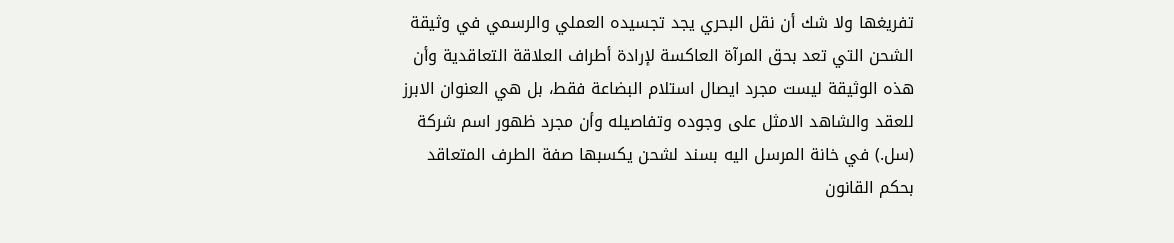تفريغها ولا شك أن نقل البحري يجد تجسيده العملي والرسمي في وثيقة الشحن التي تعد بحق المرآة العاكسة لإرادة أطراف العلاقة التعاقدية وأن هذه الوثيقة ليست مجرد ايصال استلام البضاعة فقط، بل هي العنوان الابرز للعقد والشاهد الامثل على وجوده وتفاصيله وأن مجرد ظهور اسم شركة (سل.) في خانة المرسل اليه بسند لشحن يكسبها صفة الطرف المتعاقد بحكم القانون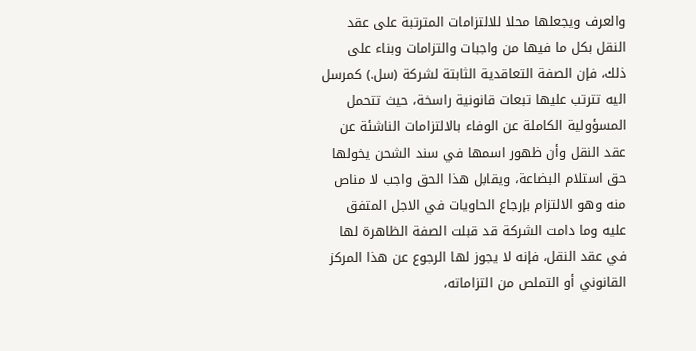والعرف ويجعلها محلا للالتزامات المترتبة على عقد النقل بكل ما فيها من واجبات والتزامات وبناء على ذلك، فإن الصفة التعاقدية الثابتة لشركة (سل.) كمرسل اليه تترتب عليها تبعات قانونية راسخة، حيث تتحمل المسؤولية الكاملة عن الوفاء بالالتزامات الناشئة عن عقد النقل وأن ظهور اسمها في سند الشحن يخولها حق استلام البضاعة، ويقابل هذا الحق واجب لا مناص منه وهو الالتزام بإرجاع الحاويات في الاجل المتفق عليه وما دامت الشركة قد قبلت الصفة الظاهرة لها في عقد النقل، فإنه لا يجوز لها الرجوع عن هذا المركز القانوني أو التملص من التزاماته،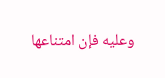وعليه فإن امتناعها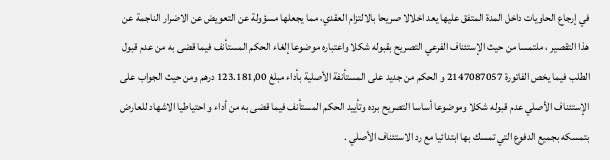في إرجاع الحاويات داخل المدة المتفق عليها يعد اخلالا صريحا بالالتزام العقدي، مما يجعلها مسؤولة عن التعويض عن الاضرار الناجمة عن هذا التقصير ، ملتمسا من حيث الإستئناف الفرعي التصريح بقبوله شكلا واعتباره موضوعا إلغاء الحكم المستأنف فيما قضى به من عدم قبول الطلب فيما يخص الفاتورة 2147087057 و الحكم من جديد على المستأنفة الأصلية بأداء مبلغ 123.181,00 درهم ومن حيث الجواب على الإستئناف الأصلي عدم قبوله شكلا وموضوعا أساسا التصريح برده وتأييد الحكم المستأنف فيما قضى به من أداء و احتياطيا الاشهاد للعارض بتمسكه بجميع الدفوع التي تمسك بها ابتدائيا مع رد الاستئناف الأصلي .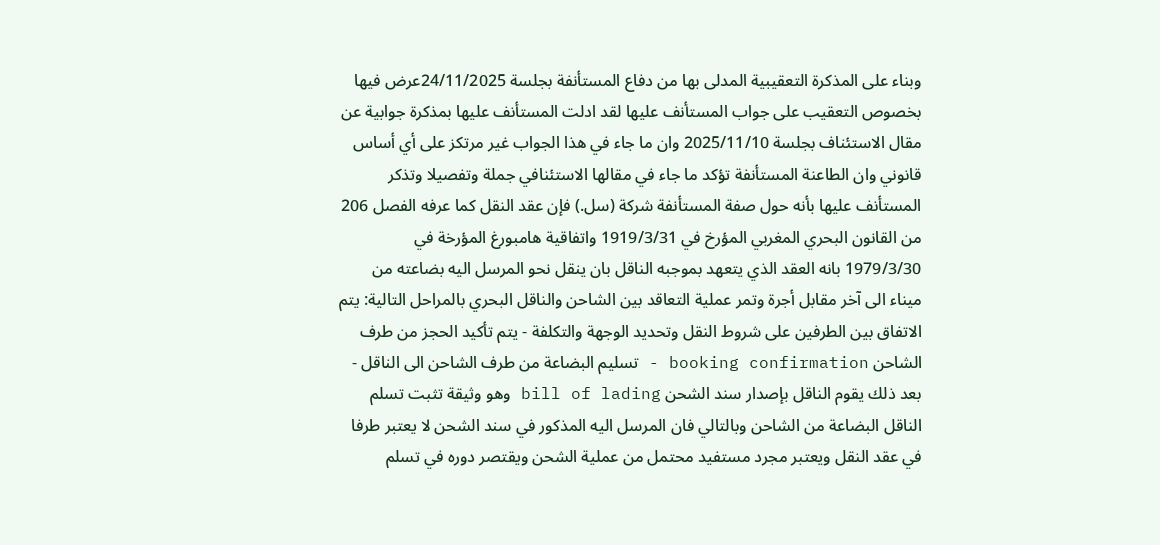وبناء على المذكرة التعقيبية المدلى بها من دفاع المستأنفة بجلسة 24/11/2025عرض فيها بخصوص التعقيب على جواب المستأنف عليها لقد ادلت المستأنف عليها بمذكرة جوابية عن مقال الاستئناف بجلسة 2025/11/10 وان ما جاء في هذا الجواب غير مرتكز على أي أساس قانوني وان الطاعنة المستأنفة تؤكد ما جاء في مقالها الاستئنافي جملة وتفصيلا وتذكر المستأنف عليها بأنه حول صفة المستأنفة شركة (سل.) فإن عقد النقل كما عرفه الفصل 206 من القانون البحري المغربي المؤرخ في 1919/3/31 واتفاقية هامبورغ المؤرخة في 1979/3/30 بانه العقد الذي يتعهد بموجبه الناقل بان ينقل نحو المرسل اليه بضاعته من ميناء الى آخر مقابل أجرة وتمر عملية التعاقد بين الشاحن والناقل البحري بالمراحل التالية: يتم الاتفاق بين الطرفين على شروط النقل وتحديد الوجهة والتكلفة - يتم تأكيد الحجز من طرف الشاحن booking confirmation - تسليم البضاعة من طرف الشاحن الى الناقل - بعد ذلك يقوم الناقل بإصدار سند الشحن bill of lading وهو وثيقة تثبت تسلم الناقل البضاعة من الشاحن وبالتالي فان المرسل اليه المذكور في سند الشحن لا يعتبر طرفا في عقد النقل ويعتبر مجرد مستفيد محتمل من عملية الشحن ويقتصر دوره في تسلم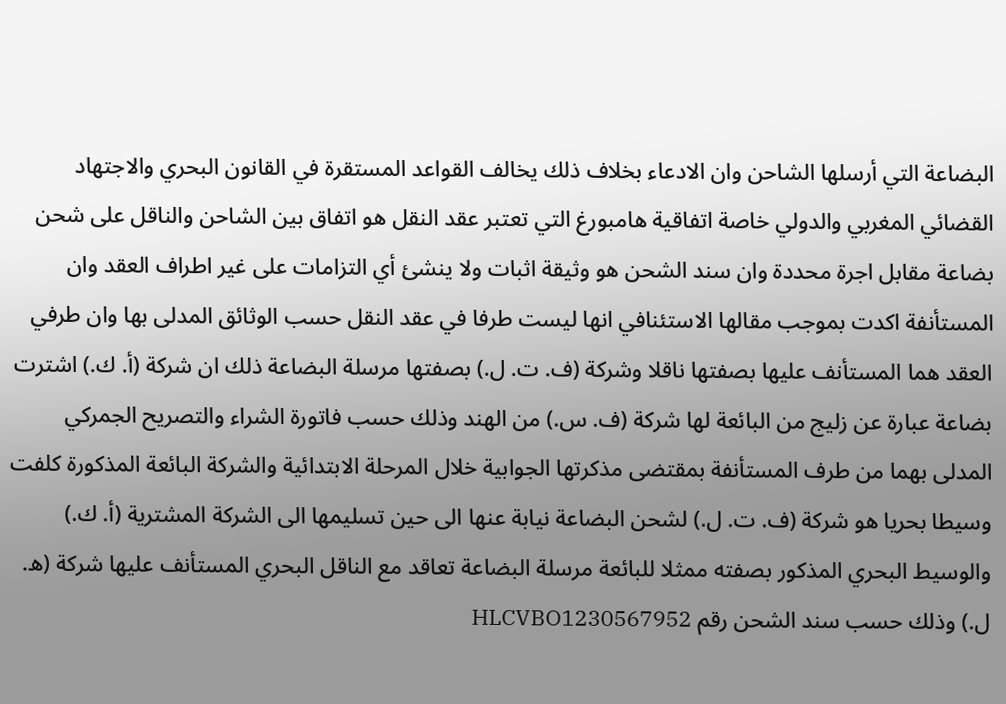البضاعة التي أرسلها الشاحن وان الادعاء بخلاف ذلك يخالف القواعد المستقرة في القانون البحري والاجتهاد القضائي المغربي والدولي خاصة اتفاقية هامبورغ التي تعتبر عقد النقل هو اتفاق بين الشاحن والناقل على شحن بضاعة مقابل اجرة محددة وان سند الشحن هو وثيقة اثبات ولا ينشئ أي التزامات على غير اطراف العقد وان المستأنفة اكدت بموجب مقالها الاستئنافي انها ليست طرفا في عقد النقل حسب الوثائق المدلى بها وان طرفي العقد هما المستأنف عليها بصفتها ناقلا وشركة (ف. ت. ل.) بصفتها مرسلة البضاعة ذلك ان شركة (أ. ك.) اشترت بضاعة عبارة عن زليج من البائعة لها شركة (ف. س.) من الهند وذلك حسب فاتورة الشراء والتصريح الجمركي المدلى بهما من طرف المستأنفة بمقتضى مذكرتها الجوابية خلال المرحلة الابتدائية والشركة البائعة المذكورة كلفت وسيطا بحريا هو شركة (ف. ت. ل.) لشحن البضاعة نيابة عنها الى حين تسليمها الى الشركة المشترية (أ. ك.) والوسيط البحري المذكور بصفته ممثلا للبائعة مرسلة البضاعة تعاقد مع الناقل البحري المستأنف عليها شركة (ه. ل.) وذلك حسب سند الشحن رقم HLCVBO1230567952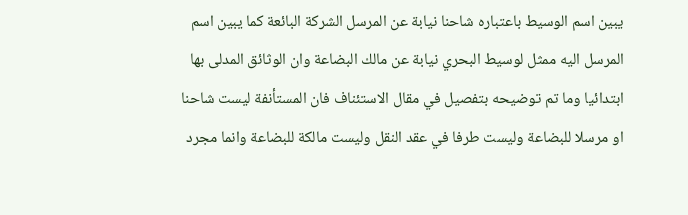يبين اسم الوسيط باعتباره شاحنا نيابة عن المرسل الشركة البائعة كما يبين اسم المرسل اليه ممثل لوسيط البحري نيابة عن مالك البضاعة وان الوثائق المدلى بها ابتدائيا وما تم توضيحه بتفصيل في مقال الاستئناف فان المستأنفة لیست شاحنا او مرسلا للبضاعة وليست طرفا في عقد النقل وليست مالكة للبضاعة وانما مجرد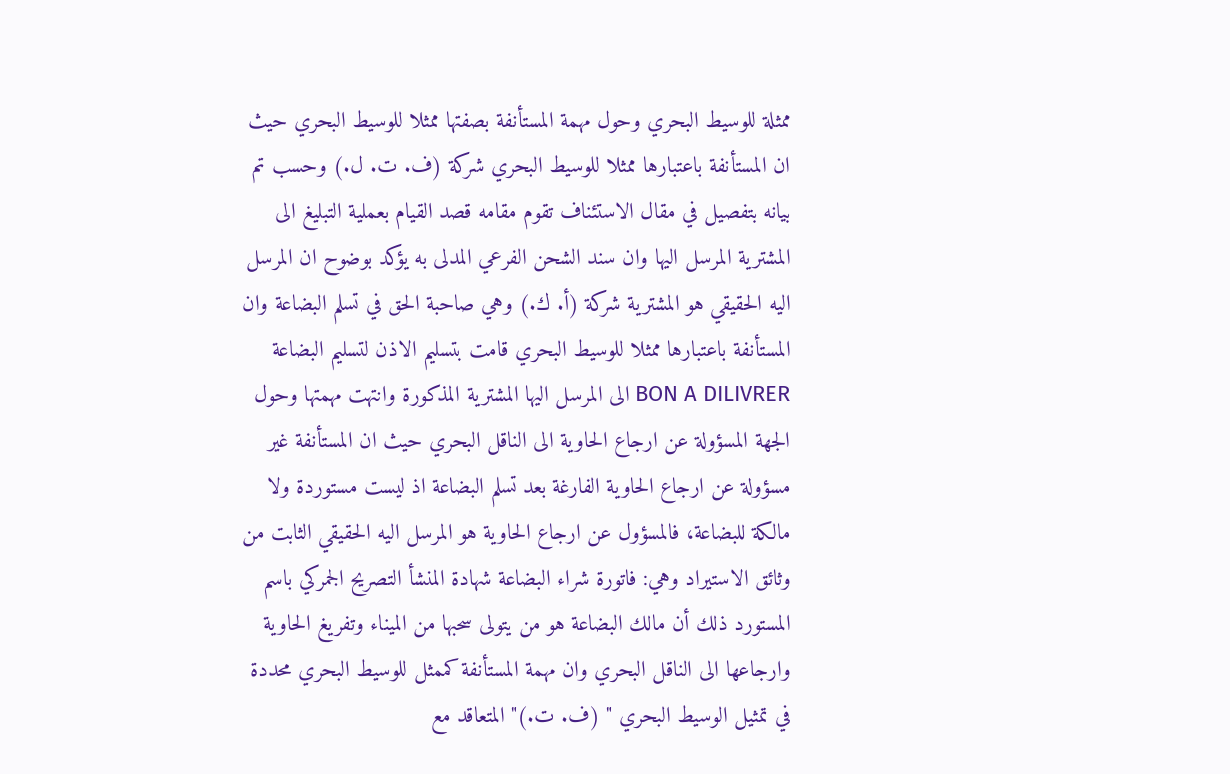ممثلة للوسيط البحري وحول مهمة المستأنفة بصفتها ممثلا للوسيط البحري حيث ان المستأنفة باعتبارها ممثلا للوسيط البحري شركة (ف. ت. ل.) وحسب تم بيانه بتفصيل في مقال الاستئناف تقوم مقامه قصد القيام بعملية التبليغ الى المشترية المرسل اليها وان سند الشحن الفرعي المدلى به يؤكد بوضوح ان المرسل اليه الحقيقي هو المشترية شركة (أ. ك.) وهي صاحبة الحق في تسلم البضاعة وان المستأنفة باعتبارها ممثلا للوسيط البحري قامت بتسليم الاذن لتسليم البضاعة BON A DILIVRER الى المرسل اليها المشترية المذكورة وانتهت مهمتها وحول الجهة المسؤولة عن ارجاع الحاوية الى الناقل البحري حيث ان المستأنفة غير مسؤولة عن ارجاع الحاوية الفارغة بعد تسلم البضاعة اذ ليست مستوردة ولا مالكة للبضاعة، فالمسؤول عن ارجاع الحاوية هو المرسل اليه الحقيقي الثابت من وثائق الاستيراد وهي: فاتورة شراء البضاعة شهادة المنشأ التصريح الجمركي باسم المستورد ذلك أن مالك البضاعة هو من يتولى سحبها من الميناء وتفريغ الحاوية وارجاعها الى الناقل البحري وان مهمة المستأنفة كممثل للوسيط البحري محددة في تمثيل الوسيط البحري " (ف. ت.)" المتعاقد مع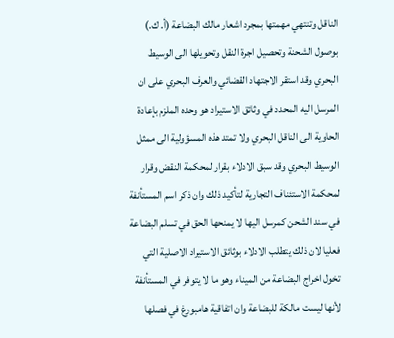الناقل وتنتهي مهمتها بمجرد اشعار مالك البضاعة (أ. ك.) بوصول الشحنة وتحصیل اجرة النقل وتحويلها الى الوسيط البحري وقد استقر الاجتهاد القضائي والعرف البحري على ان المرسل اليه المحدد في وثائق الاستيراد هو وحده الملزم بإعادة الحاوية الى الناقل البحري ولا تمتد هذه المسؤولية الى ممثل الوسيط البحري وقد سبق الادلاء بقرار لمحكمة النقض وقرار لمحكمة الاستئناف التجارية لتأكيد ذلك وان ذكر اسم المستأنفة في سند الشحن كمرسل اليها لا يمنحها الحق في تسلم البضاعة فعليا لان ذلك يتطلب الادلاء بوثائق الاستيراد الاصلية التي تخول اخراج البضاعة من الميناء وهو ما لا يتوفر في المستأنفة لأنها ليست مالكة للبضاعة وان اتفاقية هامبورغ في فصلها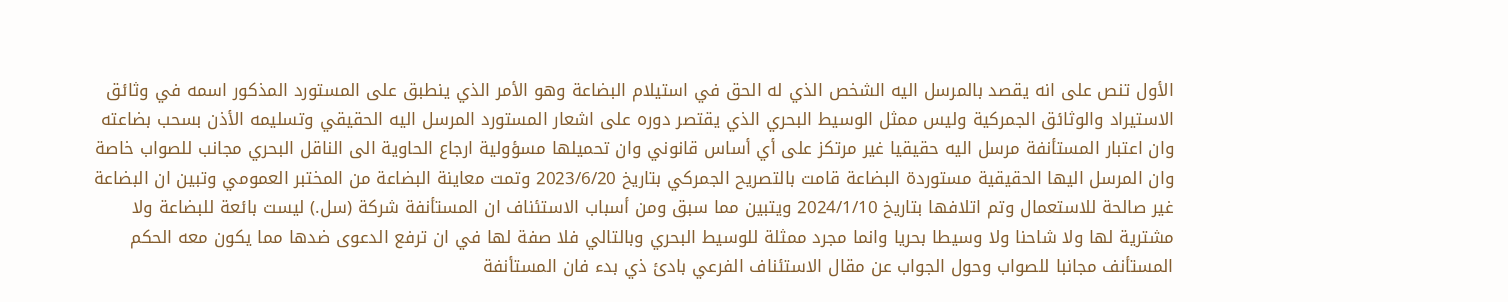الأول تنص على انه يقصد بالمرسل اليه الشخص الذي له الحق في استيلام البضاعة وهو الأمر الذي ينطبق على المستورد المذكور اسمه في وثائق الاستيراد والوثائق الجمركية وليس ممثل الوسيط البحري الذي يقتصر دوره على اشعار المستورد المرسل اليه الحقيقي وتسليمه الأذن بسحب بضاعته وان اعتبار المستأنفة مرسل اليه حقيقيا غير مرتكز على أي أساس قانوني وان تحميلها مسؤولية ارجاع الحاوية الى الناقل البحري مجانب للصواب خاصة وان المرسل اليها الحقيقية مستوردة البضاعة قامت بالتصريح الجمركي بتاريخ 2023/6/20 وتمت معاينة البضاعة من المختبر العمومي وتبين ان البضاعة غير صالحة للاستعمال وتم اتلافها بتاريخ 2024/1/10 ويتبين مما سبق ومن أسباب الاستئناف ان المستأنفة شركة (سل.) ليست بائعة للبضاعة ولا مشترية لها ولا شاحنا ولا وسيطا بحريا وانما مجرد ممثلة للوسيط البحري وبالتالي فلا صفة لها في ان ترفع الدعوى ضدها مما يكون معه الحكم المستأنف مجانبا للصواب وحول الجواب عن مقال الاستئناف الفرعي بادئ ذي بدء فان المستأنفة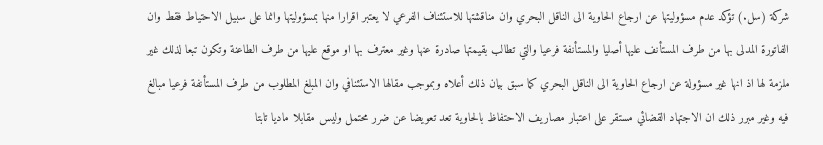شركة (سل.) تؤكد عدم مسؤوليتها عن ارجاع الحاوية الى الناقل البحري وان مناقشتها للاستئناف الفرعي لا يعتبر اقرارا منها بمسؤوليتها وانما على سبيل الاحتياط فقط وان الفاتورة المدلى بها من طرف المستأنف عليها أصليا والمستأنفة فرعيا والتي تطالب بقيمتها صادرة عنها وغير معترف بها او موقع عليها من طرف الطاعنة وتكون تبعا لذلك غير ملزمة لها اذ انها غير مسؤولة عن ارجاع الحاوية الى الناقل البحري كما سبق بيان ذلك أعلاه وبموجب مقالها الاستئنافي وان المبلغ المطلوب من طرف المستأنفة فرعيا مبالغ فيه وغير مبرر ذلك ان الاجتهاد القضائي مستقر على اعتبار مصاريف الاحتفاظ بالحاوية تعد تعويضا عن ضرر محتمل وليس مقابلا ماديا تابتا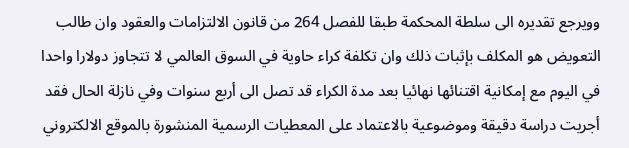وويرجع تقديره الى سلطة المحكمة طبقا للفصل 264 من قانون الالتزامات والعقود وان طالب التعويض هو المكلف بإثبات ذلك وان تكلفة كراء حاوية في السوق العالمي لا تتجاوز دولارا واحدا في اليوم مع إمكانية اقتنائها نهائيا بعد مدة الكراء قد تصل الى أربع سنوات وفي نازلة الحال فقد أجريت دراسة دقيقة وموضوعية بالاعتماد على المعطيات الرسمية المنشورة بالموقع الالكتروني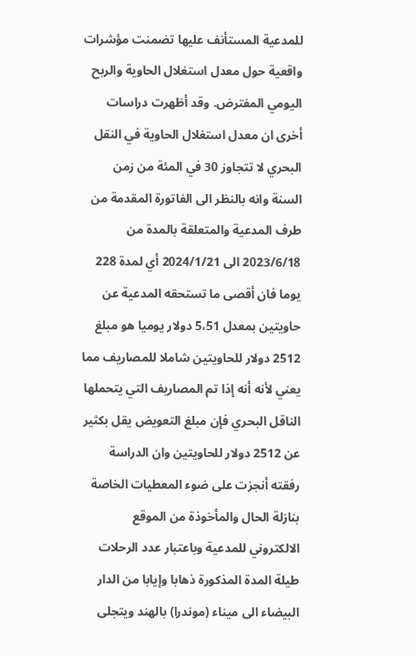للمدعية المستأنف عليها تضمنت مؤشرات واقعية حول معدل استغلال الحاوية والربح اليومي المفترض. وقد أظهرت دراسات أخرى ان معدل استغلال الحاوية في النقل البحري لا تتجاوز 30 في المئة من زمن السنة وانه بالنظر الى الفاتورة المقدمة من طرف المدعية والمتعلقة بالمدة من 2023/6/18 الى 2024/1/21 أي لمدة 228 يوما فان أقصى ما تستحقه المدعية عن حاويتين بمعدل 5،51 دولار يوميا هو مبلغ 2512 دولار للحاويتين شاملا للمصاريف مما يعني لأنه أنه إذا تم المصاريف التي يتحملها الناقل البحري فإن مبلغ التعويض يقل بكثير عن 2512 دولار للحاويتين وان الدراسة رفقته أنجزت على ضوء المعطيات الخاصة بنازلة الحال والمأخوذة من الموقع الالكتروني للمدعية وباعتبار عدد الرحلات طيلة المدة المذكورة ذهابا وإيابا من الدار البيضاء الى ميناء (موندرا) بالهند ويتجلى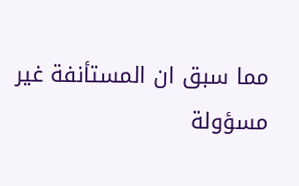مما سبق ان المستأنفة غير مسؤولة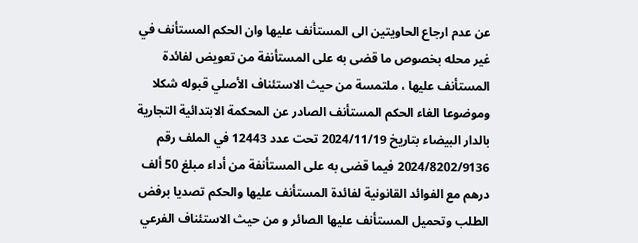عن عدم ارجاع الحاويتين الى المستأنف عليها وان الحكم المستأنف في غير محله بخصوص ما قضى به على المستأنفة من تعويض لفائدة المستأنف عليها ، ملتمسة من حيث الاستئناف الأصلي قبوله شكلا وموضوعا الغاء الحكم المستأنف الصادر عن المحكمة الابتدائية التجارية بالدار البيضاء بتاريخ 2024/11/19 تحت عدد 12443 في الملف رقم 2024/8202/9136 فيما قضى به على المستأنفة من أداء مبلغ 50 ألف درهم مع الفوائد القانونية لفائدة المستأنف عليها والحكم تصديا برفض الطلب وتحميل المستأنف عليها الصائر و من حيث الاستئناف الفرعي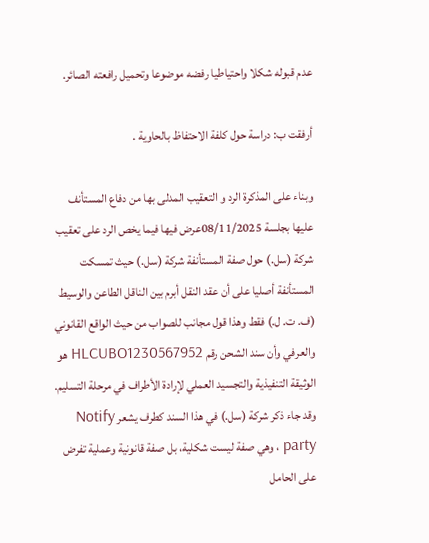عدم قبوله شكلا واحتياطيا رفضه موضوعا وتحميل رافعته الصائر.

أرفقت ب: دراسة حول كلفة الاحتفاظ بالحاوية .

وبناء على المذكرة الرد و التعقيب المدلى بها من دفاع المستأنف عليها بجلسة 08/11/2025عرض فيها فيما يخص الرد على تعقيب شركة (سل.) حول صفة المستأنفة شركة (سل.) حيث تمسكت المستأنفة أصليا على أن عقد النقل أبرم بين الناقل الطاعن والوسيط (ف. ت. ل.) فقط وهذا قول مجانب للصواب من حيث الواقع القانوني والعرفي وأن سند الشحن رقم HLCUBO1230567952 هو الوثيقة التنفيذية والتجسيد العملي لإرادة الأطراف في مرحلة التسليم. وقد جاء ذكر شركة (سل.) في هذا السند كطرف يشعر Notify party ، وهي صفة ليست شكلية، بل صفة قانونية وعملية تفرض على الحامل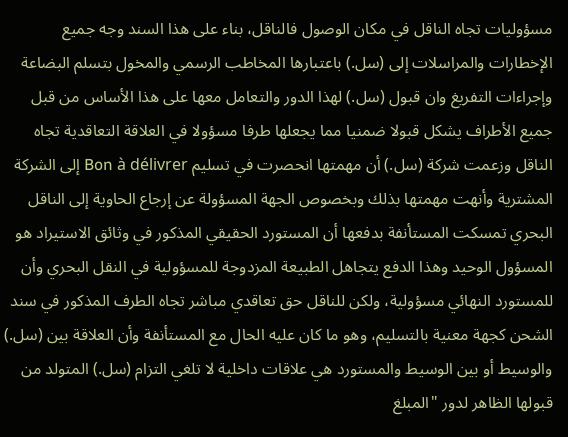مسؤوليات تجاه الناقل في مكان الوصول فالناقل، بناء على هذا السند وجه جميع الإخطارات والمراسلات إلى (سل.) باعتبارها المخاطب الرسمي والمخول بتسلم البضاعة وإجراءات التفريغ وان قبول (سل.) لهذا الدور والتعامل معها على هذا الأساس من قبل جميع الأطراف يشكل قبولا ضمنيا مما يجعلها طرفا مسؤولا في العلاقة التعاقدية تجاه الناقل وزعمت شركة (سل.) أن مهمتها انحصرت في تسليم Bon à délivrer إلى الشركة المشترية وأنهت مهمتها بذلك وبخصوص الجهة المسؤولة عن إرجاع الحاوية إلى الناقل البحري تمسكت المستأنفة بدفعها أن المستورد الحقيقي المذكور في وثائق الاستيراد هو المسؤول الوحيد وهذا الدفع يتجاهل الطبيعة المزدوجة للمسؤولية في النقل البحري وأن للمستورد النهائي مسؤولية، ولكن للناقل حق تعاقدي مباشر تجاه الطرف المذكور في سند الشحن كجهة معنية بالتسليم، وهو ما كان عليه الحال مع المستأنفة وأن العلاقة بين (سل.) والوسيط أو بين الوسيط والمستورد هي علاقات داخلية لا تلغي التزام (سل.) المتولد من قبولها الظاهر لدور "المبلغ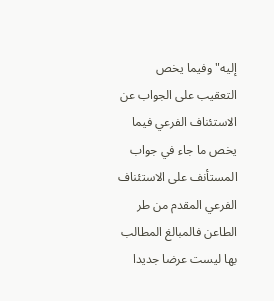إليه" وفيما يخص التعقيب على الجواب عن الاستئناف الفرعي فيما يخص ما جاء في جواب المستأنف على الاستئناف الفرعي المقدم من طر الطاعن فالمبالغ المطالب بها ليست عرضا جديدا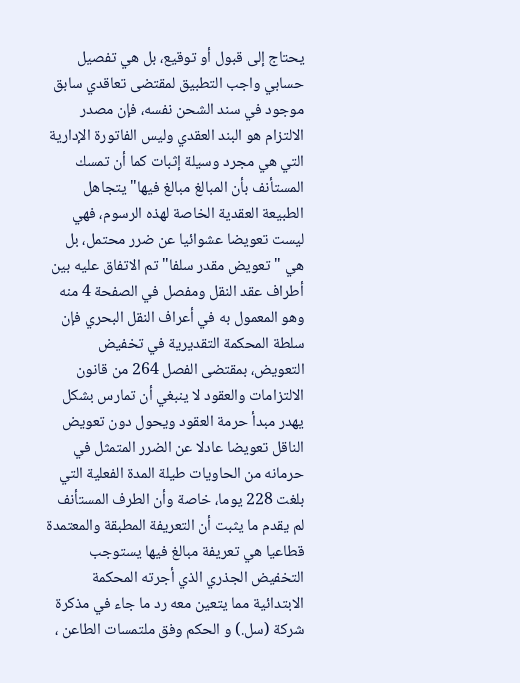يحتاج إلى قبول أو توقيع، بل هي تفصيل حسابي واجب التطبيق لمقتضى تعاقدي سابق موجود في سند الشحن نفسه، فإن مصدر الالتزام هو البند العقدي وليس الفاتورة الإدارية التي هي مجرد وسيلة إثبات كما أن تمسك المستأنف بأن المبالغ مبالغ فيها" يتجاهل الطبيعة العقدية الخاصة لهذه الرسوم، فهي ليست تعويضا عشوائيا عن ضرر محتمل، بل هي "تعويض مقدر سلفا" تم الاتفاق عليه بين أطراف عقد النقل ومفصل في الصفحة 4 منه وهو المعمول به في أعراف النقل البحري فإن سلطة المحكمة التقديرية في تخفيض التعويض، بمقتضى الفصل 264 من قانون الالتزامات والعقود لا ينبغي أن تمارس بشكل يهدر مبدأ حرمة العقود ويحول دون تعويض الناقل تعويضا عادلا عن الضرر المتمثل في حرمانه من الحاويات طيلة المدة الفعلية التي بلغت 228 يوما، خاصة وأن الطرف المستأنف لم يقدم ما يثبت أن التعريفة المطبقة والمعتمدة قطاعيا هي تعريفة مبالغ فيها يستوجب التخفيض الجذري الذي أجرته المحكمة الابتدائية مما يتعين معه رد ما جاء في مذكرة شركة (سل.) و الحكم وفق ملتمسات الطاعن ،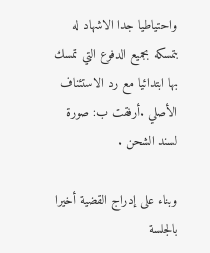واحتياطيا جدا الاشهاد له بتمسكه بجميع الدفوع التي تمسك بها ابتدائيا مع رد الاستئناف الأصلي .أرفقت ب: صورة لسند الشحن .

وبناء على إدراج القضية أخيرا بالجلسة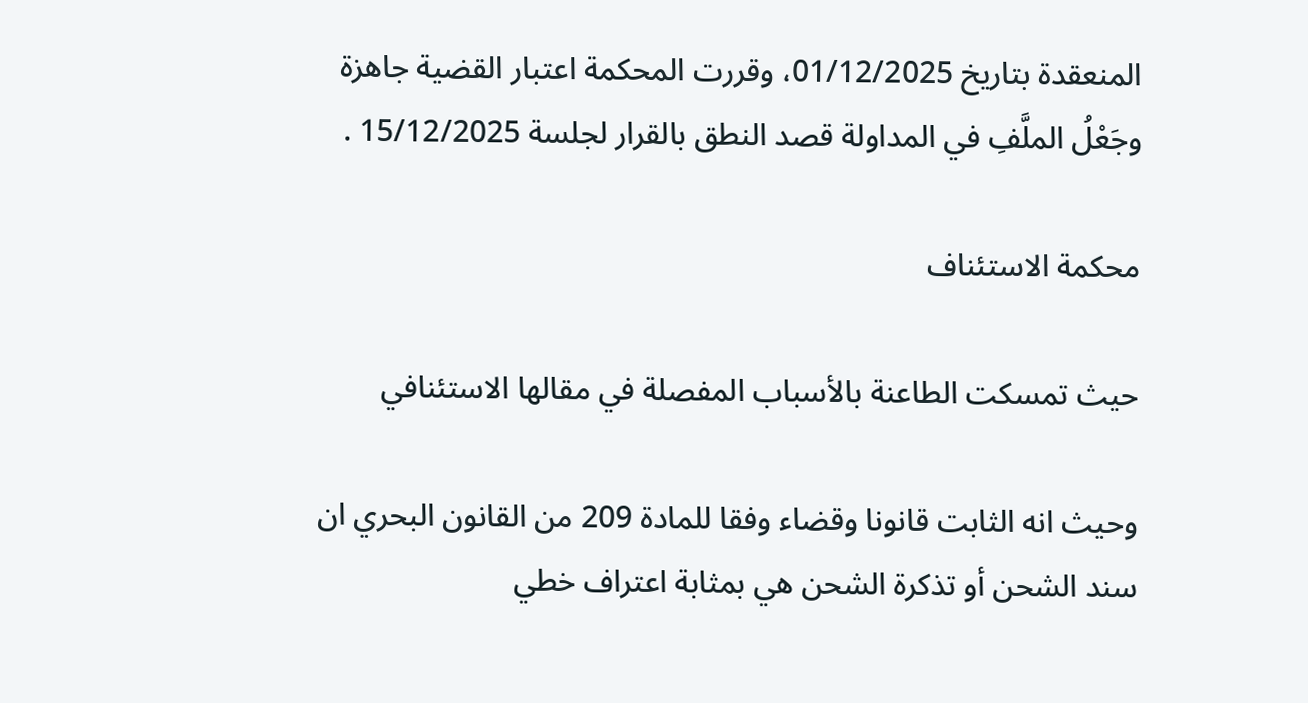المنعقدة بتاريخ 01/12/2025، وقررت المحكمة اعتبار القضية جاهزة وجَعْلُ الملَّفِ في المداولة قصد النطق بالقرار لجلسة 15/12/2025 .

محكمة الاستئناف

حيث تمسكت الطاعنة بالأسباب المفصلة في مقالها الاستئنافي

وحيث انه الثابت قانونا وقضاء وفقا للمادة 209 من القانون البحري ان سند الشحن أو تذكرة الشحن هي بمثابة اعتراف خطي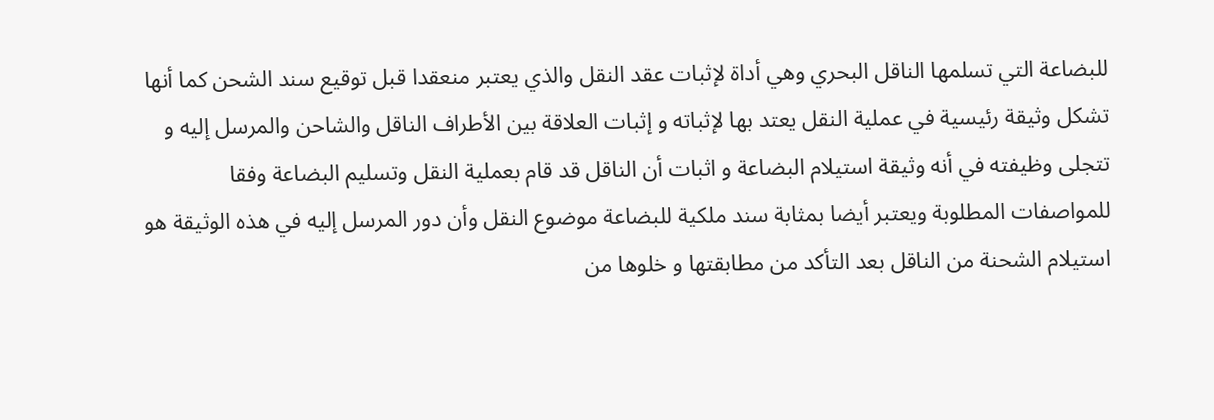للبضاعة التي تسلمها الناقل البحري وهي أداة لإثبات عقد النقل والذي يعتبر منعقدا قبل توقيع سند الشحن كما أنها تشكل وثيقة رئيسية في عملية النقل يعتد بها لإثباته و إثبات العلاقة بين الأطراف الناقل والشاحن والمرسل إليه و تتجلى وظيفته في أنه وثيقة استيلام البضاعة و اثبات أن الناقل قد قام بعملية النقل وتسليم البضاعة وفقا للمواصفات المطلوبة ويعتبر أيضا بمثابة سند ملكية للبضاعة موضوع النقل وأن دور المرسل إليه في هذه الوثيقة هو استيلام الشحنة من الناقل بعد التأكد من مطابقتها و خلوها من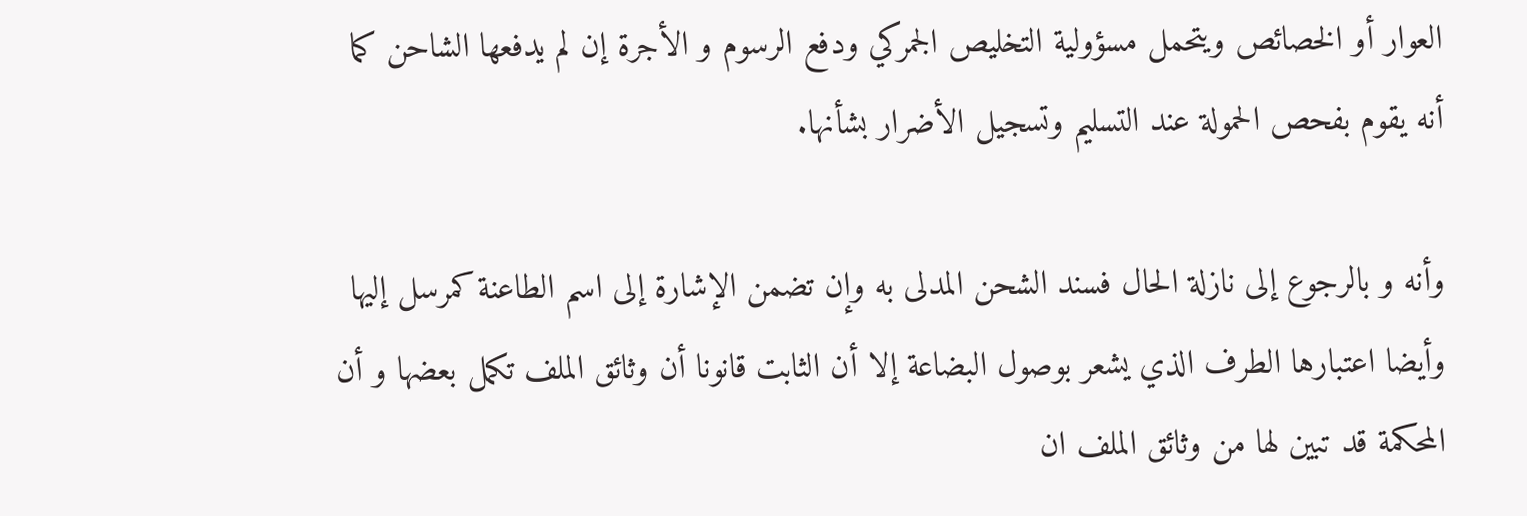العوار أو الخصائص ويتحمل مسؤولية التخليص الجمركي ودفع الرسوم و الأجرة إن لم يدفعها الشاحن كما أنه يقوم بفحص الحمولة عند التسليم وتسجيل الأضرار بشأنها.

وأنه و بالرجوع إلى نازلة الحال فسند الشحن المدلى به وإن تضمن الإشارة إلى اسم الطاعنة كمرسل إليها وأيضا اعتبارها الطرف الذي يشعر بوصول البضاعة إلا أن الثابت قانونا أن وثائق الملف تكمل بعضها و أن المحكمة قد تبين لها من وثائق الملف ان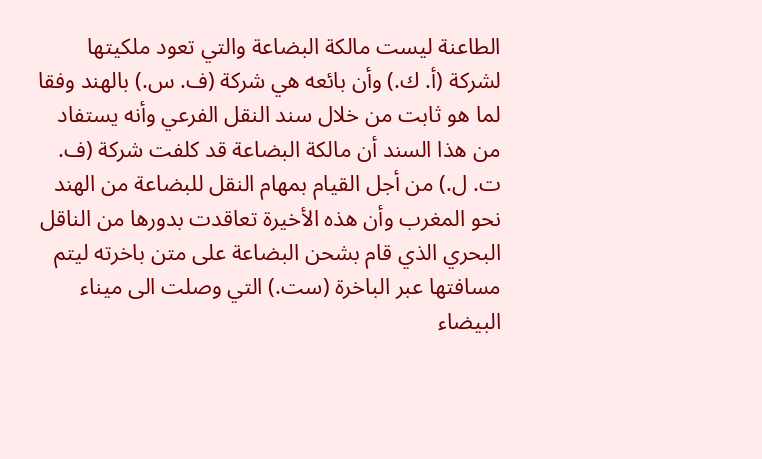الطاعنة ليست مالكة البضاعة والتي تعود ملكيتها لشركة (أ. ك.) وأن بائعه هي شركة (ف. س.) بالهند وفقا لما هو ثابت من خلال سند النقل الفرعي وأنه يستفاد من هذا السند أن مالكة البضاعة قد كلفت شركة (ف. ت. ل.) من أجل القيام بمهام النقل للبضاعة من الهند نحو المغرب وأن هذه الأخيرة تعاقدت بدورها من الناقل البحري الذي قام بشحن البضاعة على متن باخرته ليتم مسافتها عبر الباخرة (ست.) التي وصلت الى ميناء البيضاء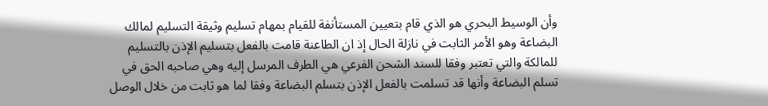وأن الوسيط البحري هو الذي قام بتعيين المستأنفة للقيام بمهام تسليم وثيقة التسليم لمالك البضاعة وهو الأمر الثابت في نازلة الحال إذ ان الطاعنة قامت بالفعل بتسليم الإذن بالتسليم للمالكة والتي تعتبر وفقا للسند الشحن الفرعي هي الطرف المرسل إليه وهي صاحبه الحق في تسلم البضاعة وأنها قد تسلمت بالفعل الإذن بتسلم البضاعة وفقا لما هو ثابت من خلال الوصل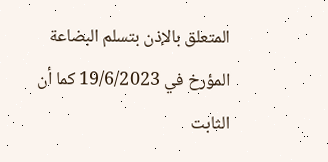المتعلق بالإذن بتسلم البضاعة المؤرخ في 19/6/2023 كما أن الثابت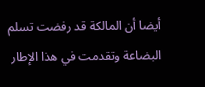أيضا أن المالكة قد رفضت تسلم البضاعة وتقدمت في هذا الإطار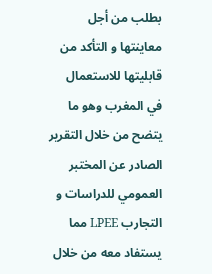بطلب من أجل معاينتها و التأكد من قابليتها للاستعمال في المغرب وهو ما يتضح من خلال التقرير الصادر عن المختبر العمومي للدراسات و التجارب LPEE مما يستفاد معه من خلال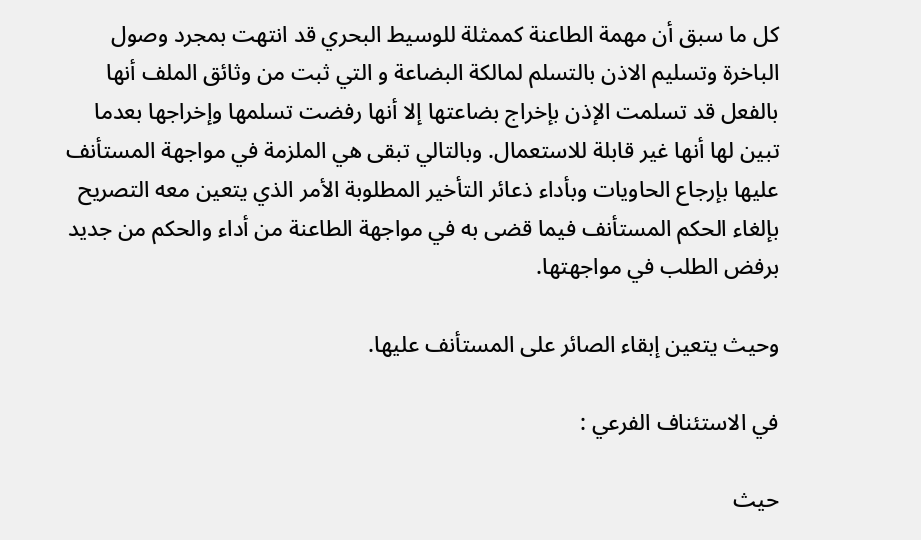كل ما سبق أن مهمة الطاعنة كممثلة للوسيط البحري قد انتهت بمجرد وصول الباخرة وتسليم الاذن بالتسلم لمالكة البضاعة و التي ثبت من وثائق الملف أنها بالفعل قد تسلمت الإذن بإخراج بضاعتها إلا أنها رفضت تسلمها وإخراجها بعدما تبين لها أنها غير قابلة للاستعمال. وبالتالي تبقى هي الملزمة في مواجهة المستأنف عليها بإرجاع الحاويات وبأداء ذعائر التأخير المطلوبة الأمر الذي يتعين معه التصريح بإلغاء الحكم المستأنف فيما قضى به في مواجهة الطاعنة من أداء والحكم من جديد برفض الطلب في مواجهتها.

وحيث يتعين إبقاء الصائر على المستأنف عليها.

في الاستئناف الفرعي :

حيث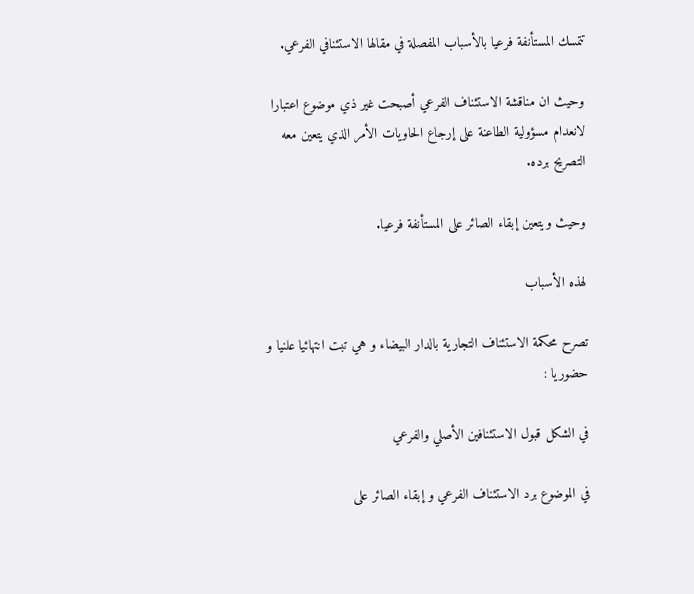تتمسك المستأنفة فرعيا بالأسباب المفصلة في مقالها الاستئنافي الفرعي.

وحيث ان مناقشة الاستئناف الفرعي أصبحت غير ذي موضوع اعتبارا لانعدام مسؤولية الطاعنة على إرجاع الحاويات الأمر الذي يتعين معه التصريح برده.

وحيث ويتعين إبقاء الصائر على المستأنفة فرعيا.

لهذه الأسباب

تصرح محكمة الاستئناف التجارية بالدار البيضاء و هي تبت انتهائيا علنيا و حضوريا :

في الشكل قبول الاستئنافين الأصلي والفرعي

في الموضوع برد الاستئناف الفرعي و إبقاء الصائر على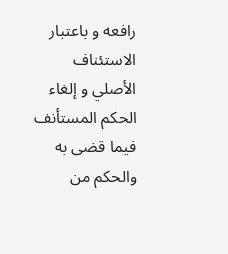رافعه و باعتبار الاستئناف الأصلي و إلغاء الحكم المستأنف فيما قضى به والحكم من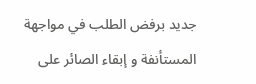جديد برفض الطلب في مواجهة المستأنفة و إبقاء الصائر على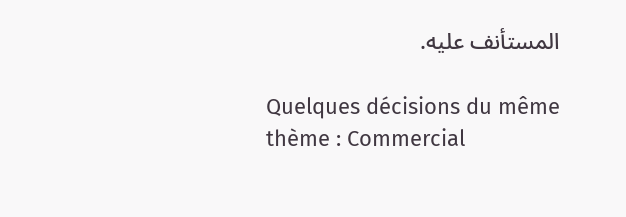المستأنف عليه.

Quelques décisions du même thème : Commercial